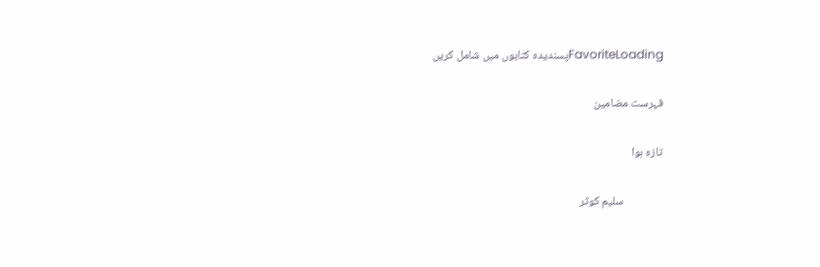FavoriteLoadingپسندیدہ کتابوں میں شامل کریں

فہرست مضامین

تازہ ہوا

               سلیم کوثر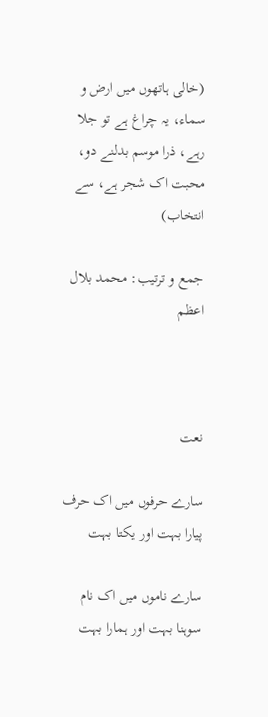(خالی ہاتھوں میں ارض و سماء، یہ چراغ ہے تو جلا رہے، ذرا موسم بدلنے دو، محبت اک شجر ہے، سے انتخاب)

جمع و ترتیب: محمد بلال اعظم



نعت

سارے حرفوں میں اک حرف پیارا بہت اور یکتا بہت

سارے ناموں میں اک نام سوہنا بہت اور ہمارا بہت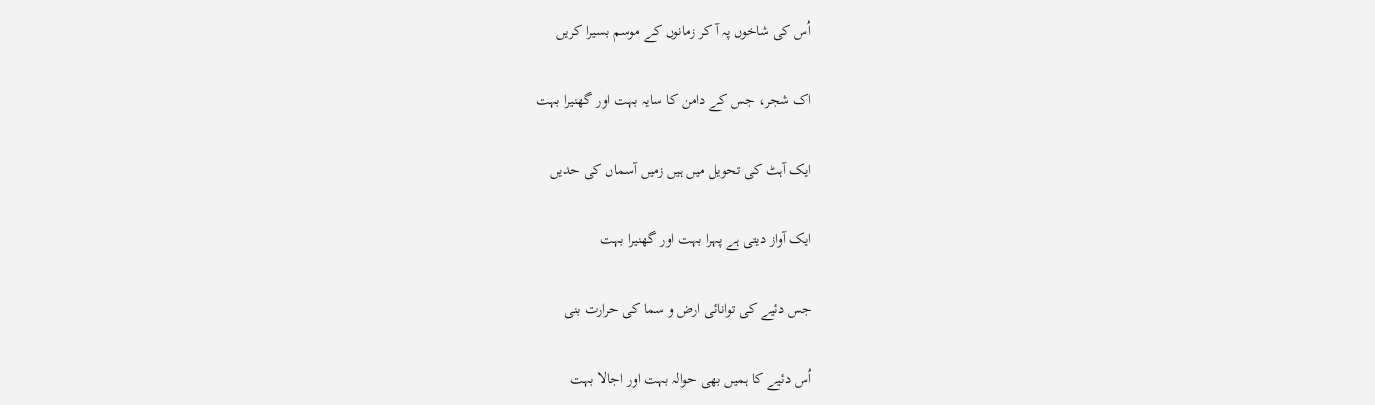اُس کی شاخوں پہ آ کر زمانوں کے موسم بسیرا کریں

اک شجر، جس کے دامن کا سایہ بہت اور گھنیرا بہت

ایک آہٹ کی تحویل میں ہیں زمیں آسماں کی حدیں

ایک آواز دیتی ہے پہرا بہت اور گھنیرا بہت

جس دئیے کی توانائی ارض و سما کی حرارت بنی

اُس دئیے کا ہمیں بھی حوالہ بہت اور اجالا بہت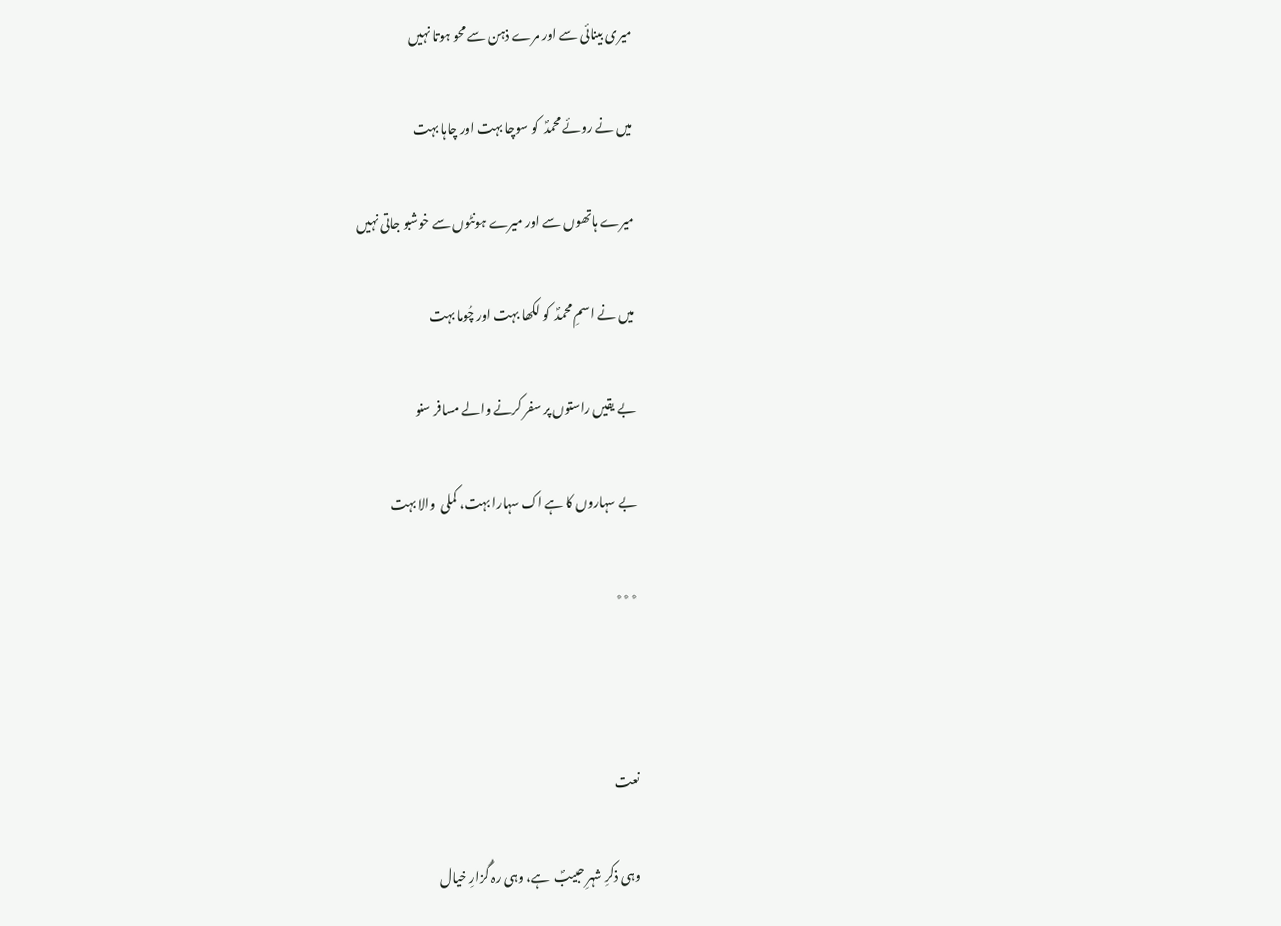میری بینائی سے اور مرے ذہن سے محو ہوتا نہیں

میں نے روئے محمدؐ  کو سوچا بہت اور چاہا بہت

میرے ہاتھوں سے اور میرے ہونٹوں سے خوشبو جاتی نہیں

میں نے اسمِ محمدؐ  کو لکھا بہت اور چُوما بہت

بے یقیں راستوں پر سفر کرنے والے مسافر سنو

بے سہاروں کا ہے اک سہارا بہت، کملی  والا بہت

٭٭٭



نعت

وہی ذکرِ شہرِ حبیبؐ  ہے، وہی رہ گُزارِ خیال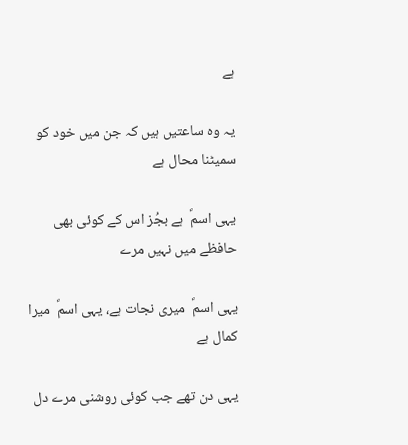ہے

یہ وہ ساعتیں ہیں کہ جن میں خود کو سمیٹنا محال ہے

یہی اسمؐ  ہے بجُز اس کے کوئی بھی حافظے میں نہیں مرے

یہی اسمؐ  میری نجات ہے، یہی اسمؐ  میرا کمال ہے

یہی دن تھے جب کوئی روشنی مرے دل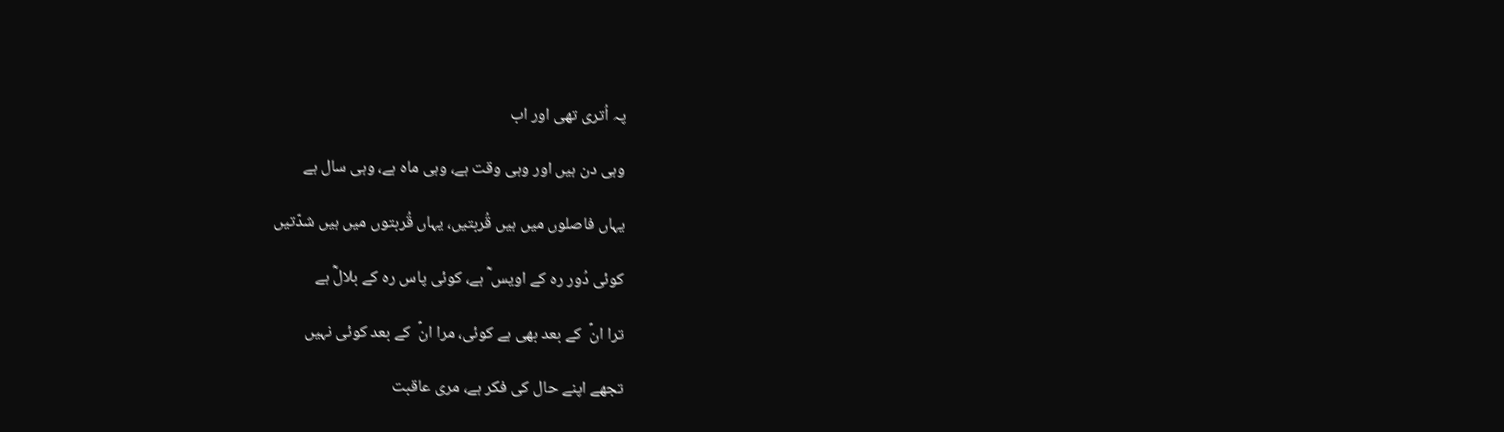پہ اُتری تھی اور اب

وہی دن ہیں اور وہی وقت ہے، وہی ماہ ہے، وہی سال ہے

یہاں فاصلوں میں ہیں قُربتیں، یہاں قُربتوں میں ہیں شدّتیں

کوئی دُور رہ کے اویس ؓ ہے، کوئی پاس رہ کے بلالؓ ہے

ترا انؐ  کے بعد بھی ہے کوئی، مرا انؐ  کے بعد کوئی نہیں

تجھے اپنے حال کی فکر ہے، مری عاقبت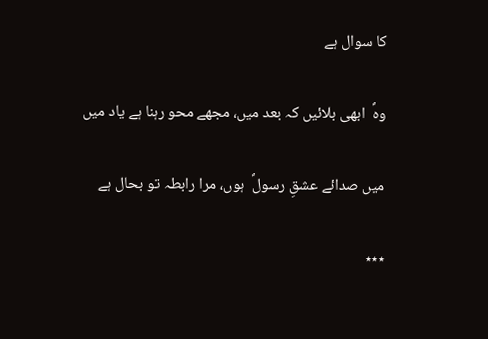کا سوال ہے

وہؐ  ابھی بلائیں کہ بعد میں، مجھے محو رہنا ہے یاد میں

میں صدائے عشقِ رسولؐ  ہوں، مرا رابطہ تو بحال ہے

٭٭٭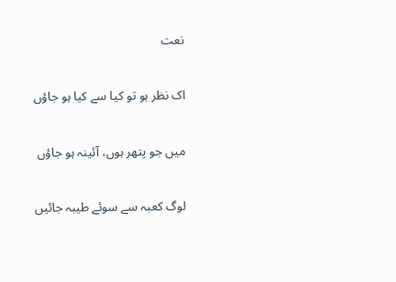نعت

اک نظر ہو تو کیا سے کیا ہو جاؤں

میں جو پتھر ہوں، آئینہ ہو جاؤں

لوگ کعبہ سے سوئے طیبہ جائیں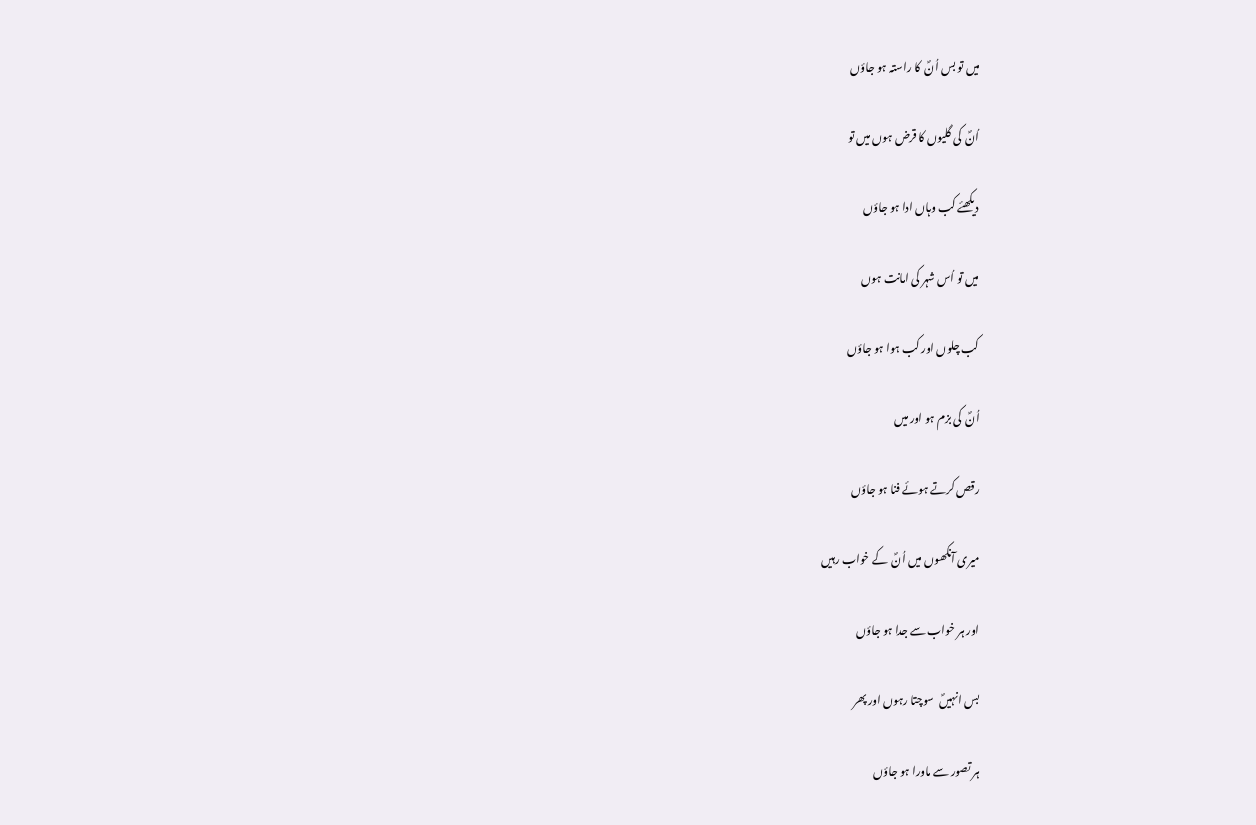میں تو بس اُنؐ  کا راستہ ہو جاؤں

اُنؐ  کی گلیوں کا قرض ہوں میں تو

دیکھئے کب وہاں ادا ہو جاؤں

میں تو اُس شہر کی امانت ہوں

کب چلوں اور کب ہوا ہو جاؤں

اُنؐ  کی بزم ہو اور میں

رقص کرتے ہوئے فنا ہو جاؤں

میری آنکھوں میں اُنؐ  کے خواب رہیں

اور ہر خواب سے جدا ہو جاؤں

بس انہیںؐ  سوچتا رہوں اور پھر

ہر تصور سے ماورا ہو جاؤں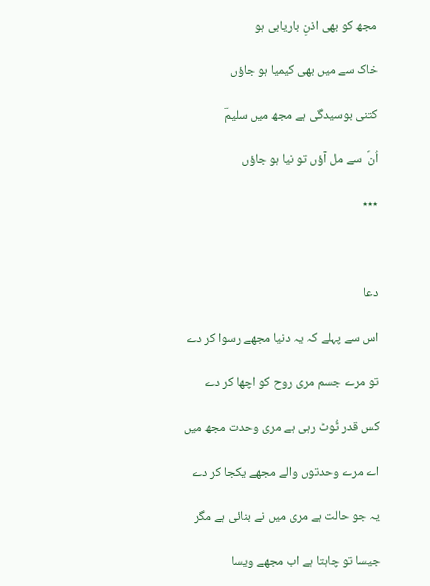مجھ کو بھی اذنِ باریابی ہو

خاک سے میں بھی کیمیا ہو جاؤں

کتنی بوسیدگی ہے مجھ میں سلیمؔ

اُنؐ  سے مل آؤں تو نیا ہو جاؤں

٭٭٭



دعا

اس سے پہلے کہ یہ دنیا مجھے رسوا کر دے

تو مرے جسم مری روح کو اچھا کر دے

کس قدر ٹُوٹ رہی ہے مری وحدت مجھ میں

اے مرے وحدتوں والے مجھے یکجا کر دے

یہ جو حالت ہے مری میں نے بنائی ہے مگر

جیسا تو چاہتا ہے اب مجھے ویسا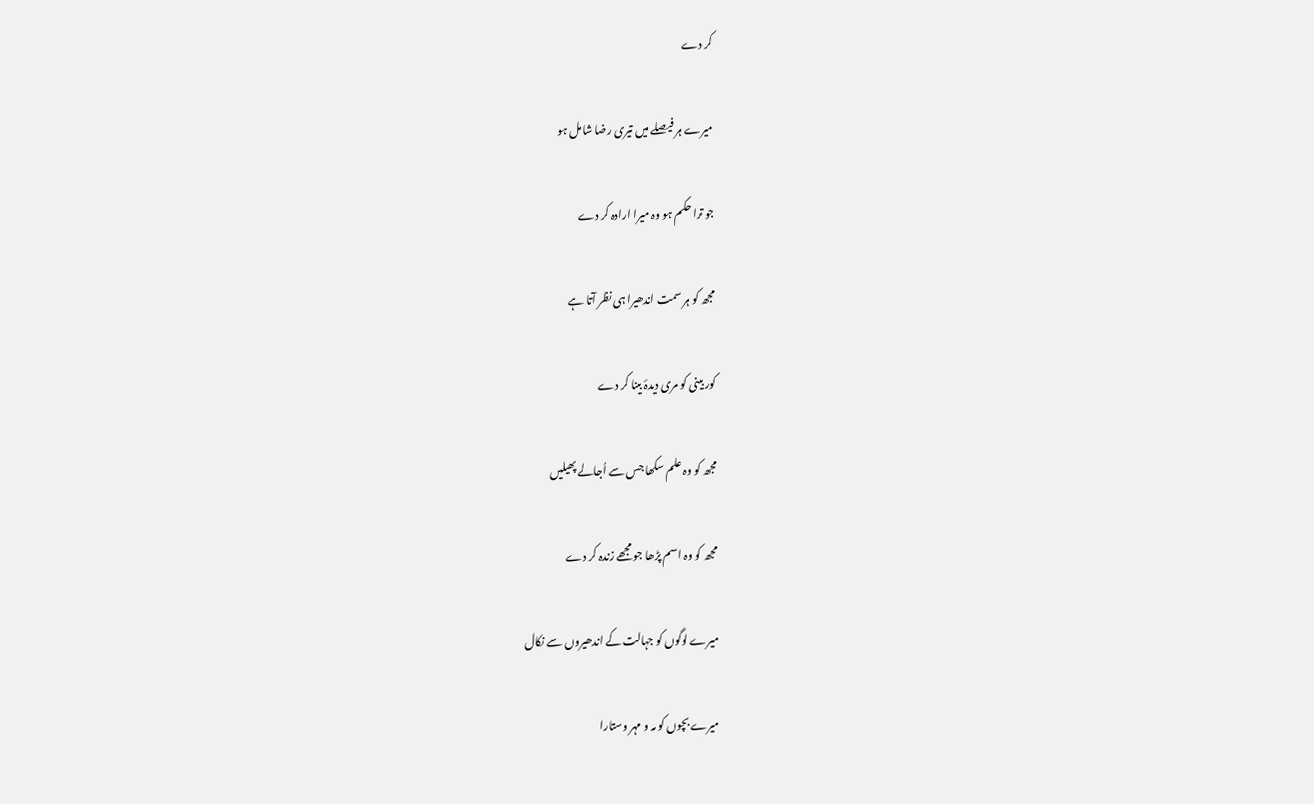کر دے

میرے ہر فیصلے میں تیری رضا شامل ہو

جو ترا حکم ہو وہ میرا ارادہ کر دے

مجھ کو ہر سمت اندھیرا ہی نظر آتا ہے

کور بینی کو مری دیدۂ بینا کر دے

مجھ کو وہ علم سکھا جس سے اُجالے پھیلیں

مجھ کو وہ اسم پڑھا جو مجھے زندہ کر دے

میرے لوگوں کو جہالت کے اندھیروں سے نکال

میرے بچوں کو مہ و مہر وستارا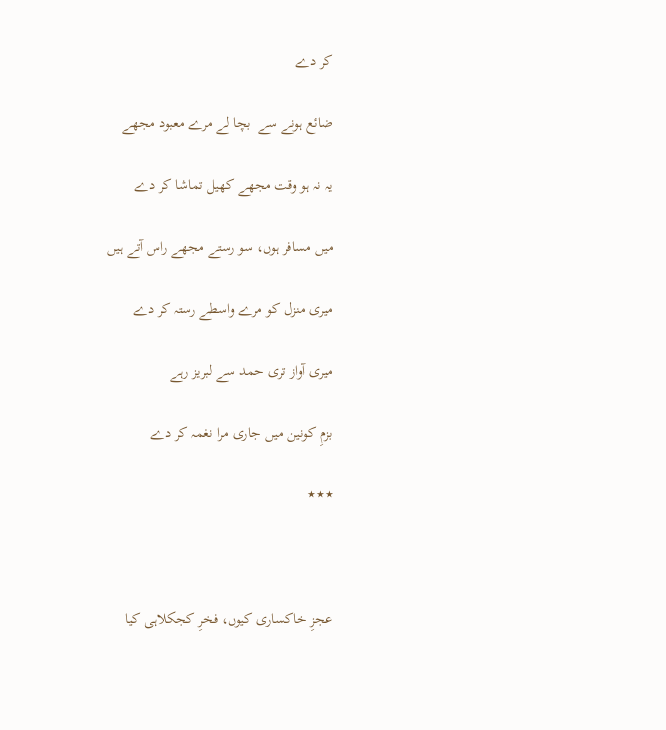کر دے

ضائع ہونے سے  بچا لے مرے معبود مجھے

یہ نہ ہو وقت مجھے کھیل تماشا کر دے

میں مسافر ہوں، سو رستے مجھے راس آتے ہیں

میری منزل کو مرے واسطے رستہ کر دے

میری آواز تری حمد سے لبریز رہے

بزمِ کونین میں جاری مرا نغمہ کر دے

٭٭٭



عجزِ خاکساری کیوں، فخرِ کجکلاہی کیا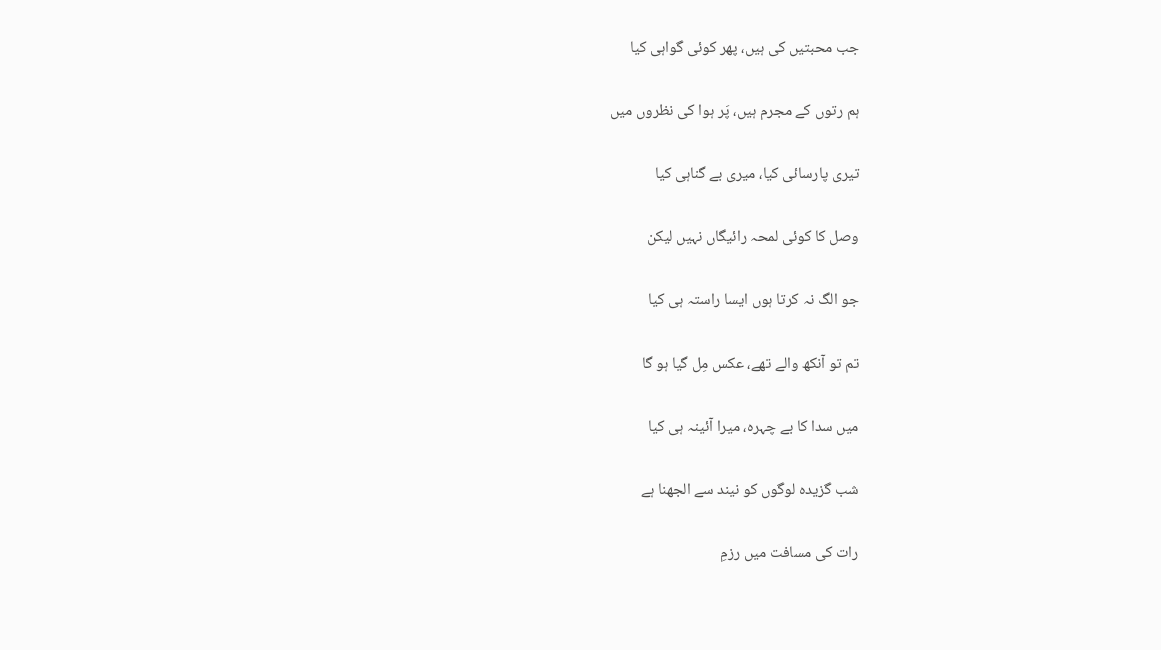جب محبتیں کی ہیں، پھر کوئی گواہی کیا

ہم رتوں کے مجرم ہیں، پَر ہوا کی نظروں میں

تیری پارسائی کیا، میری بے گناہی کیا

وصل کا کوئی لمحہ رائیگاں نہیں لیکن

جو الگ نہ کرتا ہوں ایسا راستہ ہی کیا

تم تو آنکھ والے تھے، عکس مِل گیا ہو گا

میں سدا کا بے چہرہ، میرا آئینہ ہی کیا

شب گزیدہ لوگوں کو نیند سے الجھنا ہے

رات کی مسافت میں رزمِ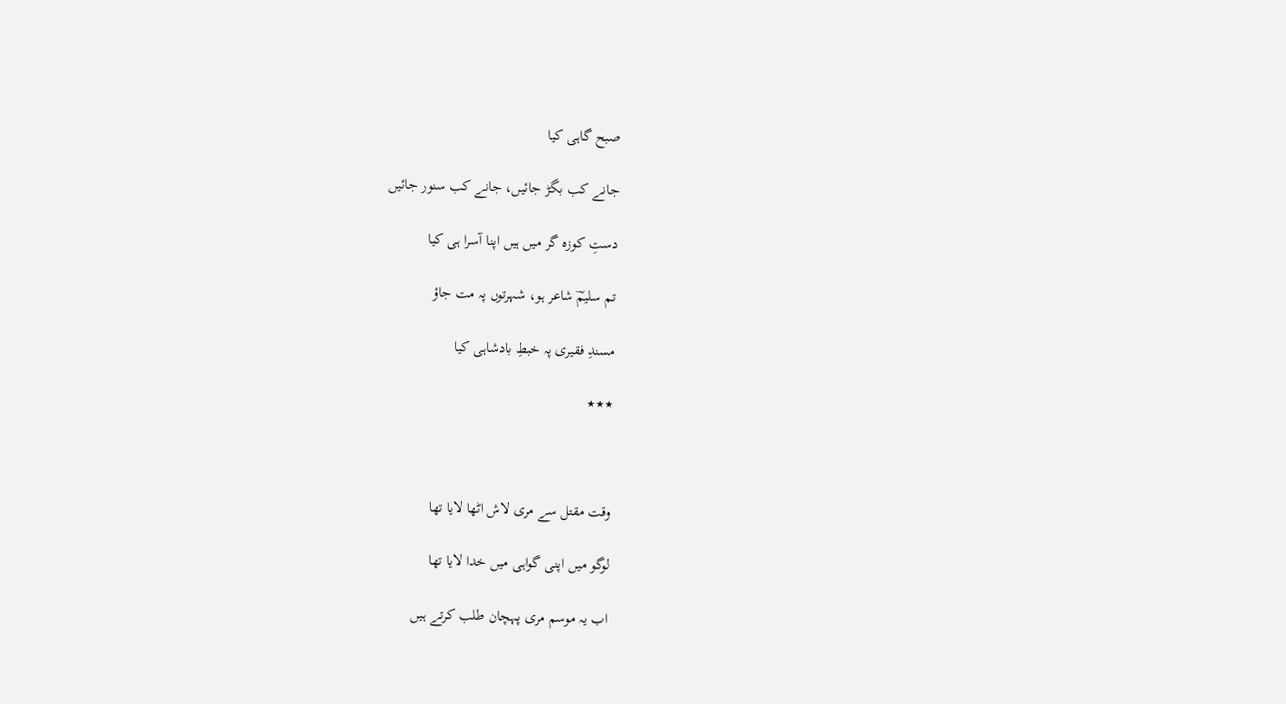صبح گاہی کیا

جانے کب بگڑ جائیں، جانے کب سنور جائیں

دستِ کوزہ گر میں ہیں اپنا آسرا ہی کیا

تم سلیمؔ شاعر ہو، شہرتوں پہ مت جاؤ

مسندِ فقیری پہ خبطِ بادشاہی کیا

٭٭٭



وقت مقتل سے مری لاش اٹھا لایا تھا

لوگو میں اپنی گواہی میں خدا لایا تھا

اب یہ موسم مری پہچان طلب کرتے ہیں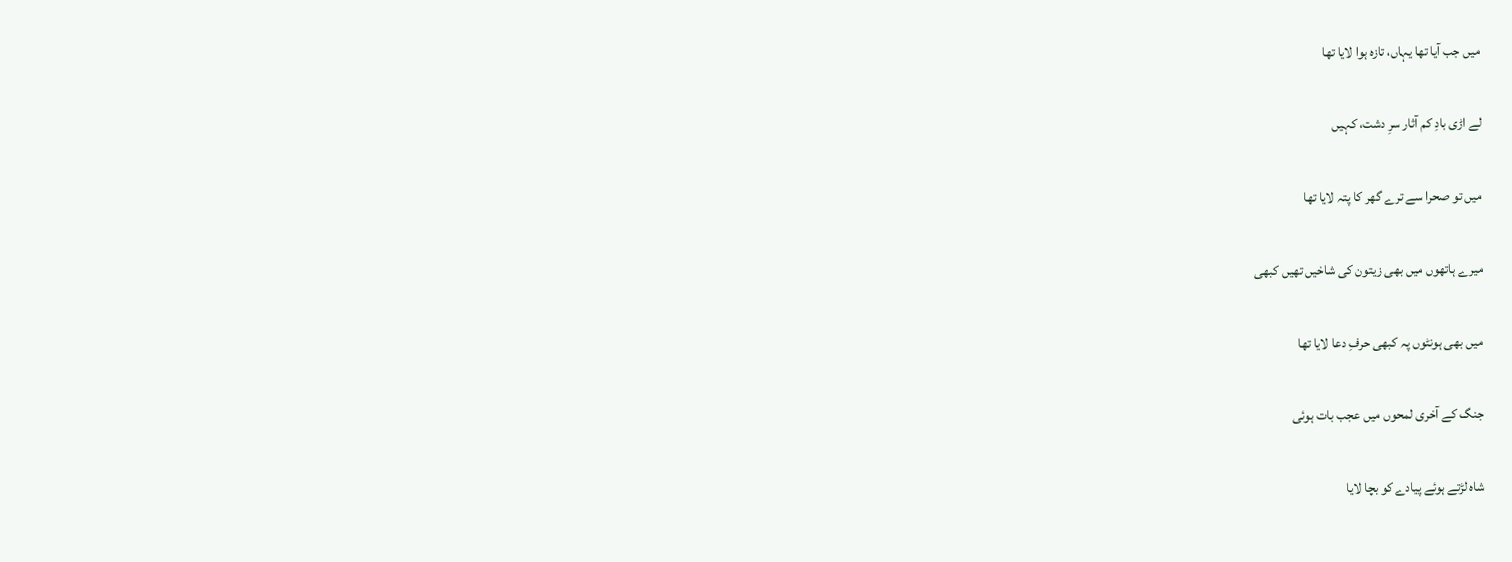میں جب آیا تھا یہاں، تازہ ہوا لایا تھا

لے اڑی بادِ کم آثار سرِ دشت، کہیں

میں تو صحرا سے ترے گھر کا پتہ لایا تھا

میرے ہاتھوں میں بھی زیتون کی شاخیں تھیں کبھی

میں بھی ہونٹوں پہ کبھی حرفِ دعا لایا تھا

جنگ کے آخری لمحوں میں عجب بات ہوئی

شاہ لڑتے ہوئے پیادے کو بچا لایا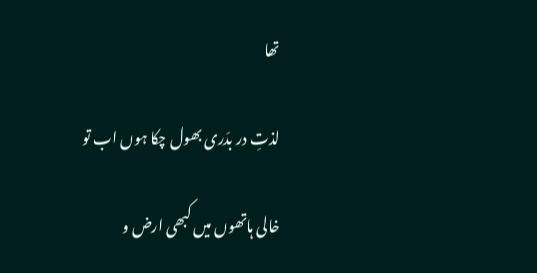تھا

لذتِ در بدَری بھول چکا ہوں اب تو

خالی ہاتھوں میں کبھی ارض و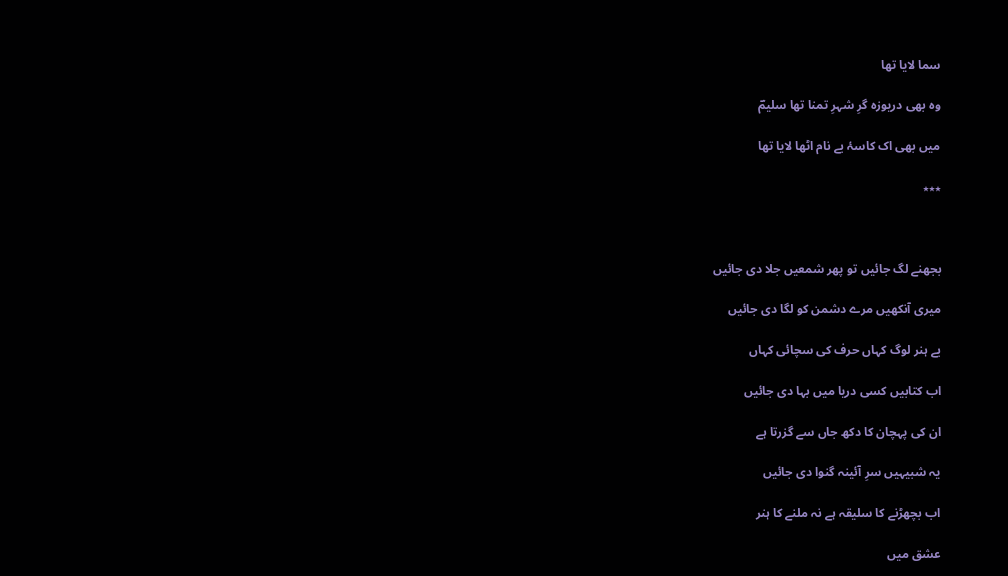سما لایا تھا

وہ بھی دریوزہ گرِ شہرِ تمنا تھا سلیمؔ

میں بھی اک کاسۂ بے نام اٹھا لایا تھا

٭٭٭



بجھنے لگ جائیں تو پھر شمعیں جلا دی جائیں

میری آنکھیں مرے دشمن کو لگا دی جائیں

بے ہنر لوگ کہاں حرف کی سچائی کہاں

اب کتابیں کسی دریا میں بہا دی جائیں

ان کی پہچان کا دکھ جاں سے گزرتا ہے

یہ شبیہیں سرِ آئینہ گنوا دی جائیں

اب بچھڑنے کا سلیقہ ہے نہ ملنے کا ہنر

عشق میں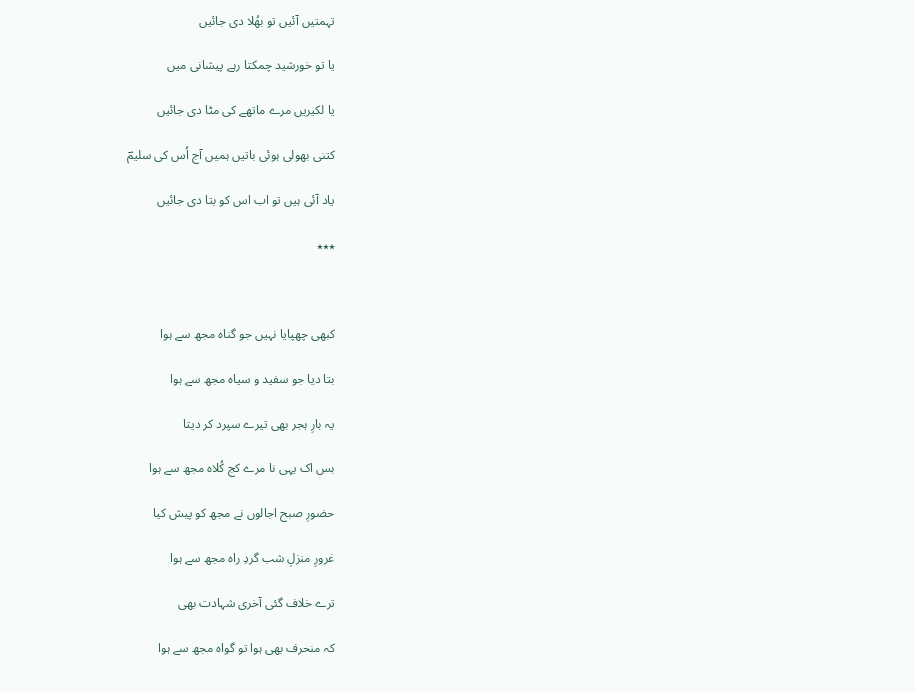تہمتیں آئیں تو بھُلا دی جائیں

یا تو خورشید چمکتا رہے پیشانی میں

یا لکیریں مرے ماتھے کی مٹا دی جائیں

کتنی بھولی ہوئی باتیں ہمیں آج اُس کی سلیمؔ

یاد آئی ہیں تو اب اس کو بتا دی جائیں

٭٭٭



کبھی چھپایا نہیں جو گناہ مجھ سے ہوا

بتا دیا جو سفید و سیاہ مجھ سے ہوا

یہ بارِ ہجر بھی تیرے سپرد کر دیتا

بس اک یہی نا مرے کج کُلاہ مجھ سے ہوا

حضورِ صبح اجالوں نے مجھ کو پیش کیا

غرورِ منزلِ شب گردِ راہ مجھ سے ہوا

ترے خلاف گئی آخری شہادت بھی

کہ منحرف بھی ہوا تو گواہ مجھ سے ہوا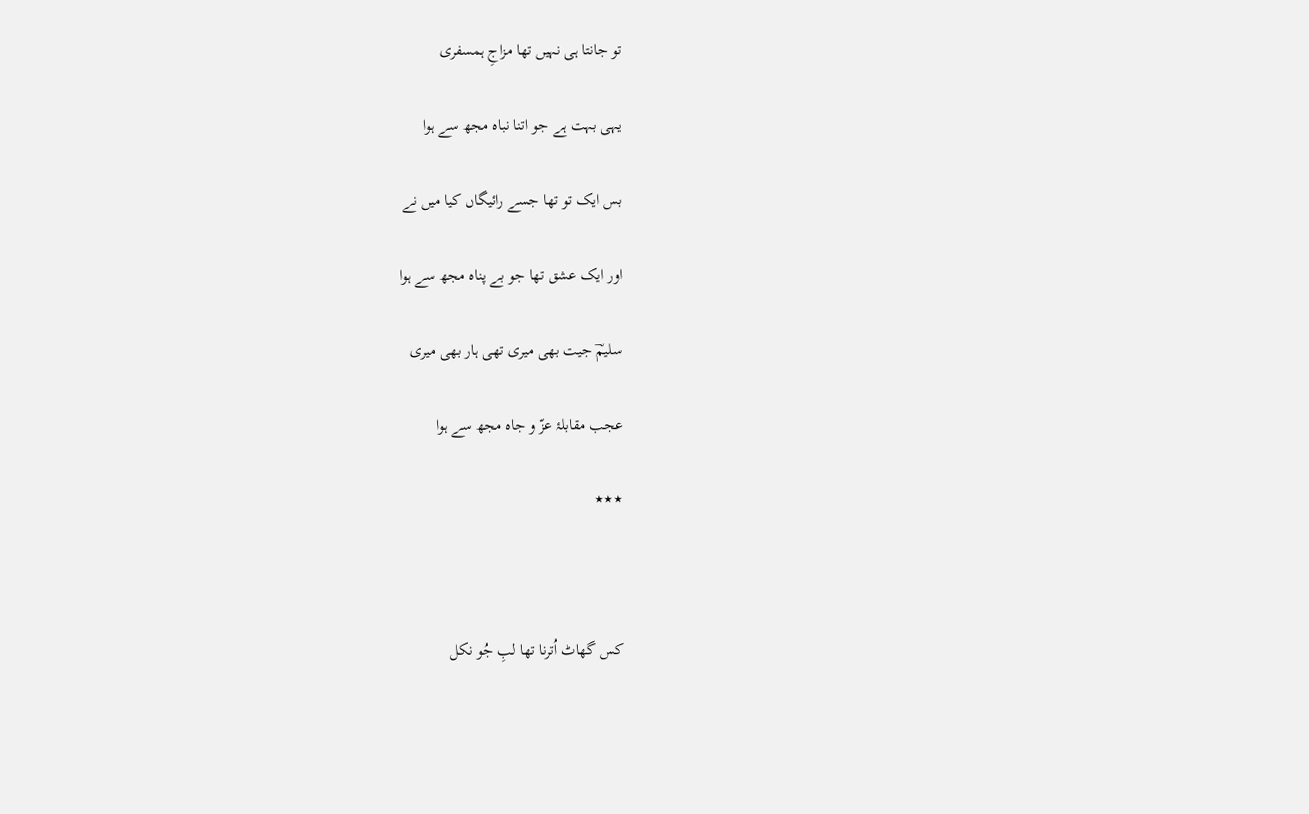تو جانتا ہی نہیں تھا مزاجِ ہمسفری

یہی بہت ہے جو اتنا نباہ مجھ سے ہوا

بس ایک تو تھا جسے رائیگاں کیا میں نے

اور ایک عشق تھا جو بے پناہ مجھ سے ہوا

سلیمؔ جیت بھی میری تھی ہار بھی میری

عجب مقابلۂ عزّ و جاہ مجھ سے ہوا

٭٭٭



کس گھاٹ اُترنا تھا لبِ جُو نکل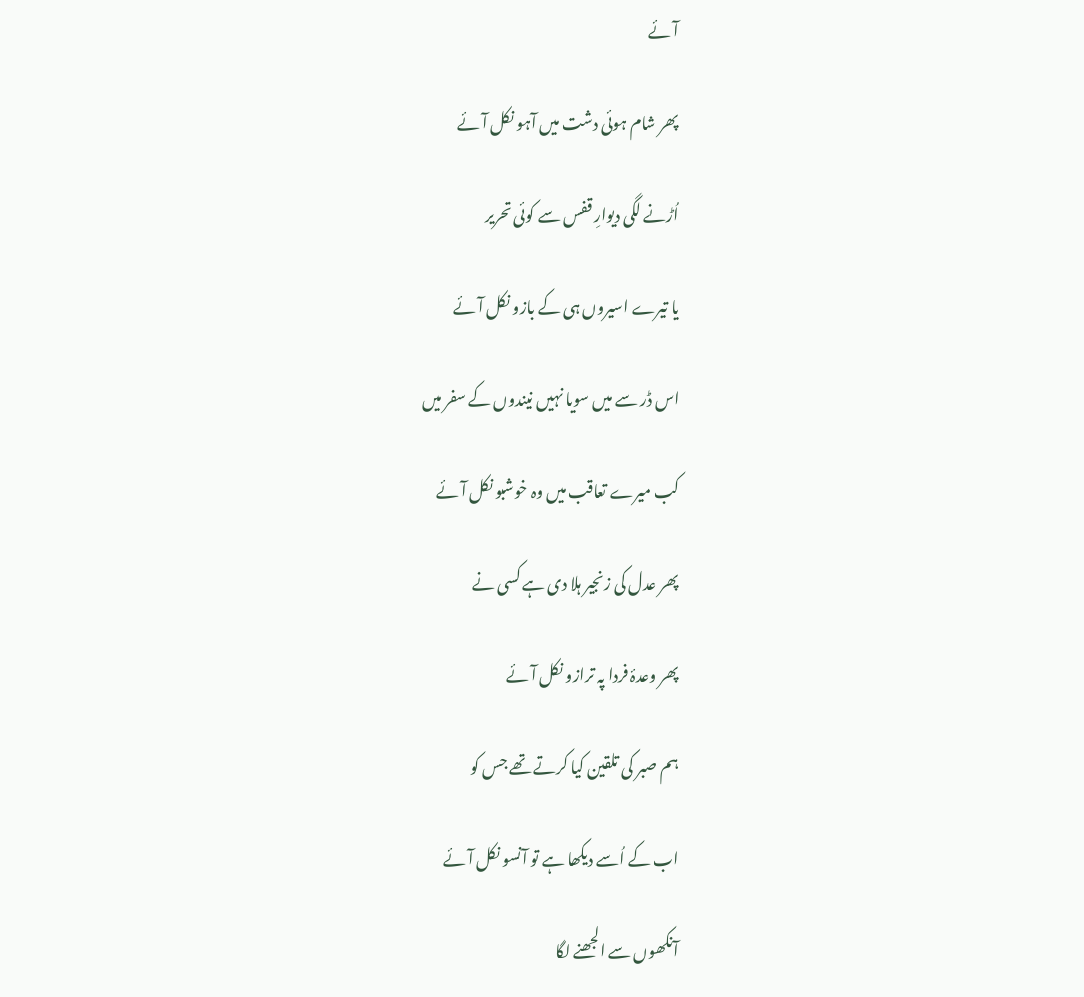آئے

پھر شام ہوئی دشت میں آہو نکل آئے

اُڑنے لگی دیوارِ قفس سے کوئی تحریر

یا تیرے اسیروں ہی کے بازو نکل آئے

اس ڈر سے میں سویا نہیں نیندوں کے سفر میں

کب میرے تعاقب میں وہ خوشبو نکل آئے

پھر عدل کی زنجیر ہلا دی ہے کسی نے

پھر وعدۂ فردا پہ ترازو نکل آئے

ہم صبر کی تلقین کیا کرتے تھے جس کو

اب کے اُسے دیکھا ہے تو آنسو نکل آئے

آنکھوں سے الجھنے لگا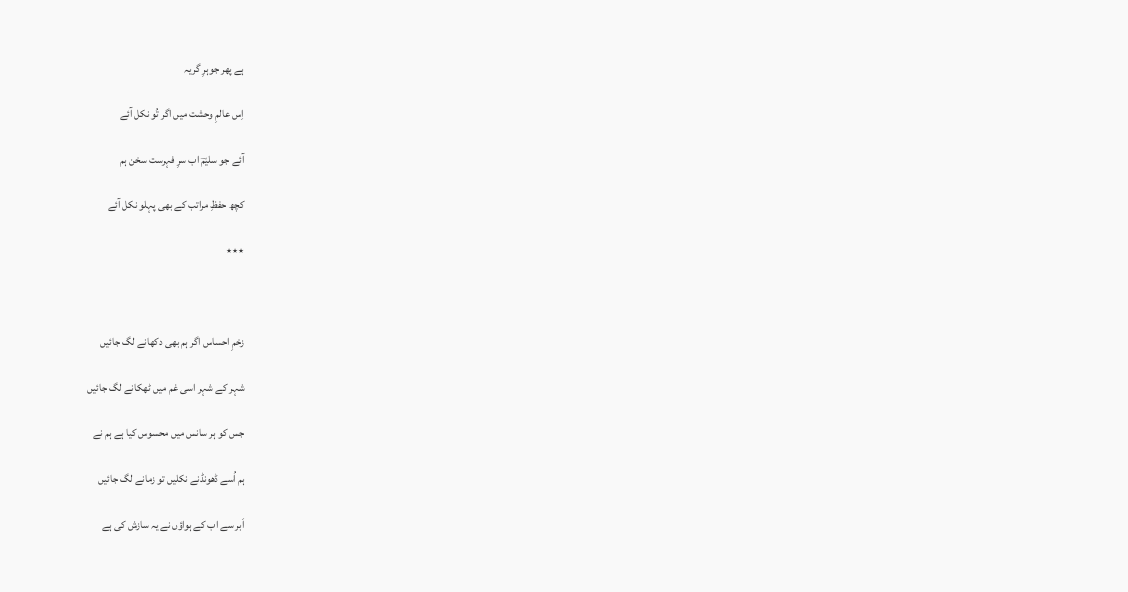ہے پھر جوہرِ گریہ

اِس عالمِ وحشت میں اگر تُو نکل آئے

آئے جو سلیمؔ اب سرِ فہرست سخن ہم

کچھ حفظِ مراتب کے بھی پہلو نکل آئے

٭٭٭



زخمِ احساس اگر ہم بھی دکھانے لگ جائیں

شہر کے شہر اسی غم میں ٹھکانے لگ جائیں

جس کو ہر سانس میں محسوس کیا ہے ہم نے

ہم اُسے ڈھونڈنے نکلیں تو زمانے لگ جائیں

اَبر سے اب کے ہواؤں نے یہ سازش کی ہے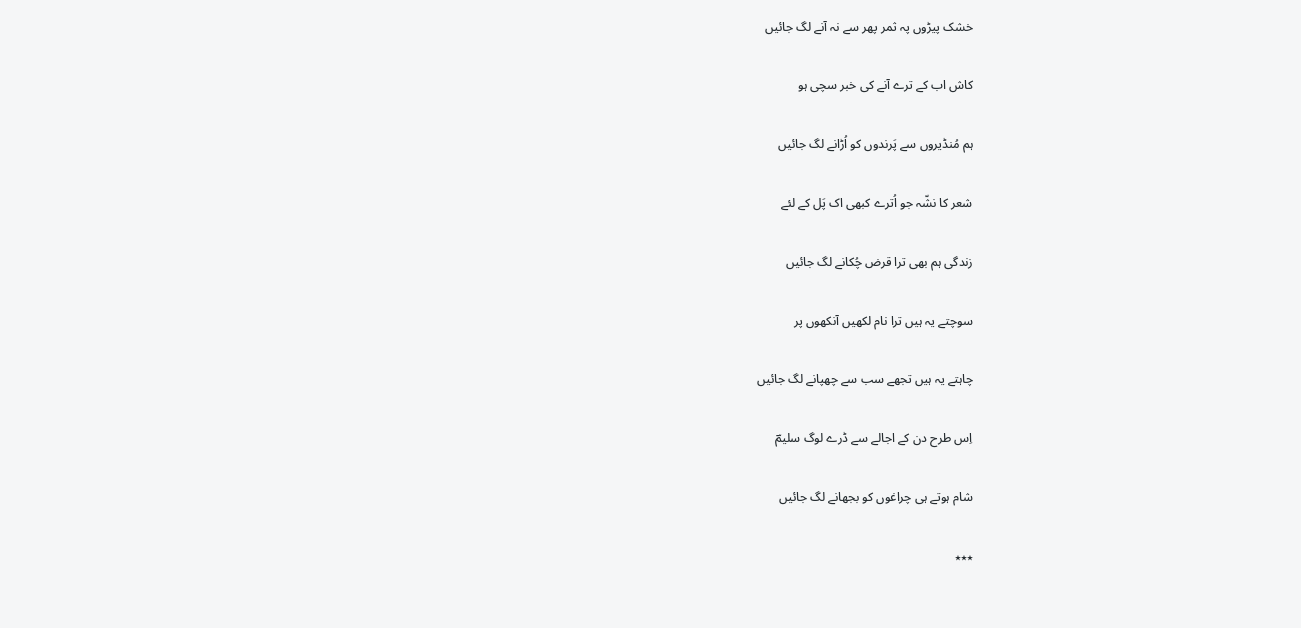خشک پیڑوں پہ ثمر پھر سے نہ آنے لگ جائیں

کاش اب کے ترے آنے کی خبر سچی ہو

ہم مُنڈیروں سے پَرندوں کو اُڑانے لگ جائیں

شعر کا نشّہ جو اُترے کبھی اک پَل کے لئے

زندگی ہم بھی ترا قرض چُکانے لگ جائیں

سوچتے یہ ہیں ترا نام لکھیں آنکھوں پر

چاہتے یہ ہیں تجھے سب سے چھپانے لگ جائیں

اِس طرح دن کے اجالے سے ڈرے لوگ سلیمؔ

شام ہوتے ہی چراغوں کو بجھانے لگ جائیں

٭٭٭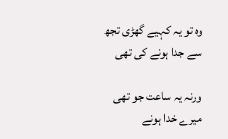وہ تو یہ کہیے گھڑی تجھ سے جدا ہونے کی تھی

ورنہ یہ ساعت جو تھی میرے خدا ہونے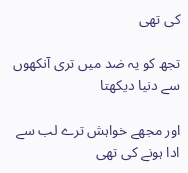کی تھی

تجھ کو یہ ضد میں تری آنکھوں سے دنیا دیکھتا

اور مجھے خواہش ترے لب سے ادا ہونے کی تھی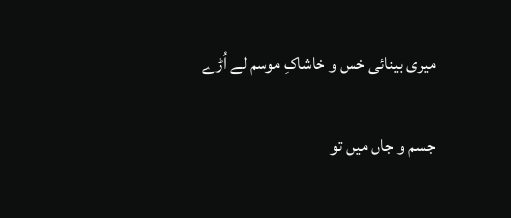میری بینائی خس و خاشاکِ موسم لے اُڑے

جسم و جاں میں تو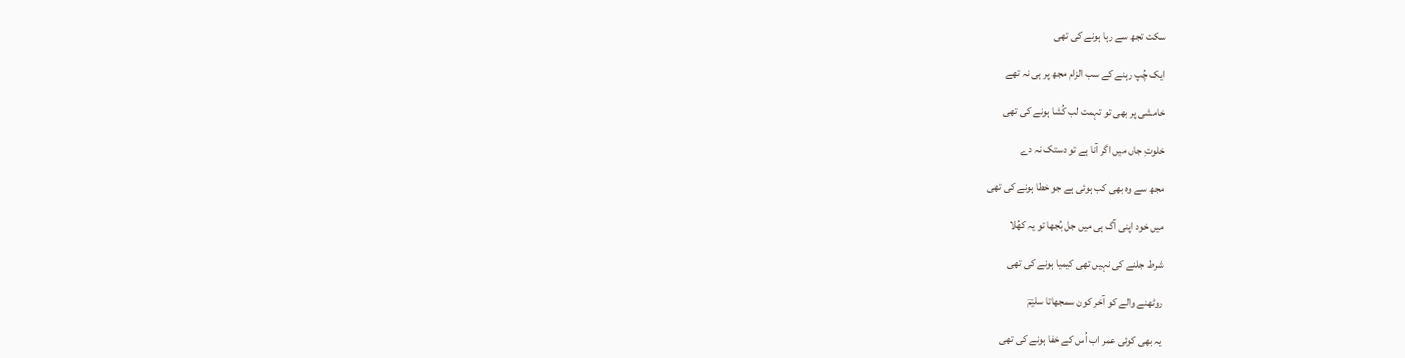سکت تجھ سے رہا ہونے کی تھی

ایک چُپ رہنے کے سب الزام مجھ پر ہی نہ تھے

خامشی پر بھی تو تہمت لب کُشا ہونے کی تھی

خلوتِ جاں میں اگر آنا ہے تو دستک نہ دے

مجھ سے وہ بھی کب ہوئی ہے جو خطا ہونے کی تھی

میں خود اپنی آگ ہی میں جل بُجھا تو یہ کھُلا

شرط جلنے کی نہیں تھی کیمیا ہونے کی تھی

روٹھنے والے کو آخر کون سمجھاتا سلیمؔ

یہ بھی کوئی عمر اب اُس کے خفا ہونے کی تھی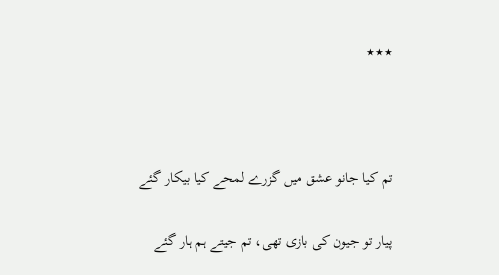٭٭٭



تم کیا جانو عشق میں گزرے لمحے کیا بیکار گئے

پیار تو جیون کی بازی تھی، تم جیتے ہم ہار گئے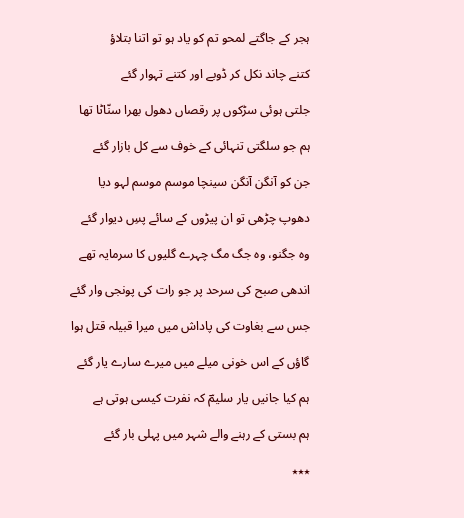ہجر کے جاگتے لمحو تم کو یاد ہو تو اتنا بتلاؤ

کتنے چاند نکل کر ڈوبے اور کتنے تہوار گئے

جلتی ہوئی سڑکوں پر رقصاں دھول بھرا سنّاٹا تھا

ہم جو سلگتی تنہائی کے خوف سے کل بازار گئے

جن کو آنگن آنگن سینچا موسم موسم لہو دیا

دھوپ چڑھی تو ان پیڑوں کے سائے پسِ دیوار گئے

وہ جگنو، وہ جگ مگ چہرے گلیوں کا سرمایہ تھے

اندھی صبح کی سرحد پر جو رات کی پونجی وار گئے

جس سے بغاوت کی پاداش میں میرا قبیلہ قتل ہوا

گاؤں کے اس خونی میلے میں میرے سارے یار گئے

ہم کیا جانیں یار سلیمؔ کہ نفرت کیسی ہوتی ہے

ہم بستی کے رہنے والے شہر میں پہلی بار گئے

٭٭٭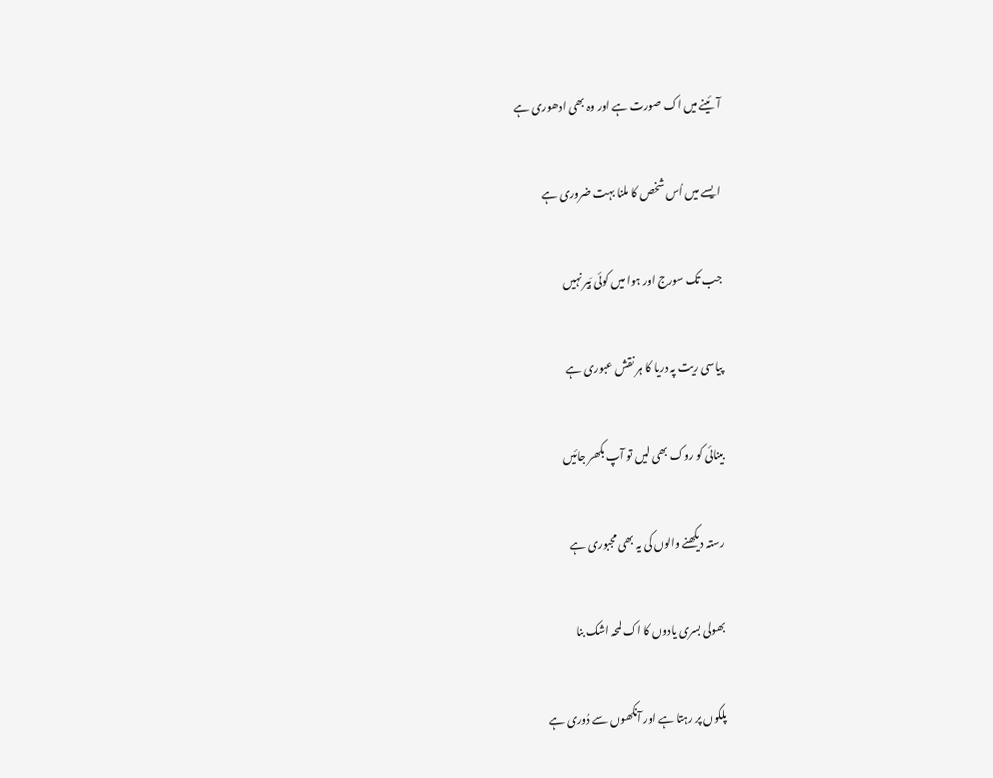آئینے میں اک صورت ہے اور وہ بھی ادھوری ہے

ایسے میں اُس شخص کا ملنا بہت ضروری ہے

جب تک سورج اور ہوا میں کوئی بَیر نہیں

پیاسی ریت پہ دریا کا ہر نقش عبوری ہے

بینائی کو روک بھی لیں تو آپ بکھر جائیں

رستہ دیکھنے والوں کی یہ بھی مجبوری ہے

بھولی بسری یادوں کا اک لمحہ اشک بنا

پلکوں پر رہتا ہے اور آنکھوں سے دُوری ہے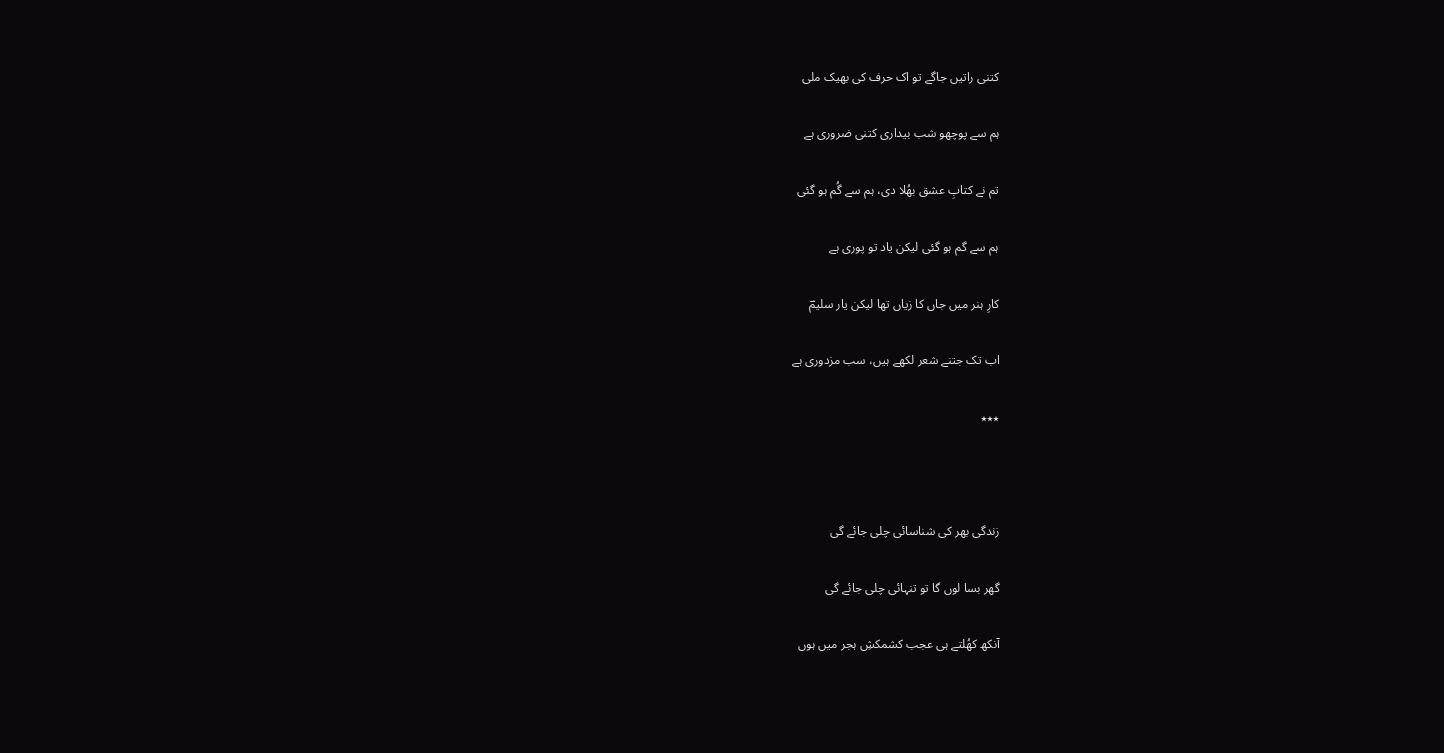کتنی راتیں جاگے تو اک حرف کی بھیک ملی

ہم سے پوچھو شب بیداری کتنی ضروری ہے

تم نے کتابِ عشق بھُلا دی، ہم سے گُم ہو گئی

ہم سے گم ہو گئی لیکن یاد تو پوری ہے

کارِ ہنر میں جاں کا زیاں تھا لیکن یار سلیمؔ

اب تک جتنے شعر لکھے ہیں، سب مزدوری ہے

٭٭٭



زندگی بھر کی شناسائی چلی جائے گی

گھر بسا لوں گا تو تنہائی چلی جائے گی

آنکھ کھُلتے ہی عجب کشمکشِ ہجر میں ہوں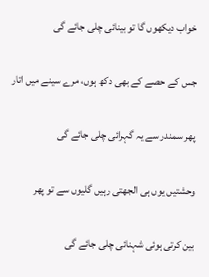خواب دیکھوں گا تو بینائی چلی جائے گی

جس کے حصے کے بھی دکھ ہوں، مرے سینے میں اتار

پھر سمندر سے یہ گہرائی چلی جائے گی

وحشتیں یوں ہی الجھتی رہیں گلیوں سے تو پھر

بین کرتی ہوئی شہنائی چلی جائے گی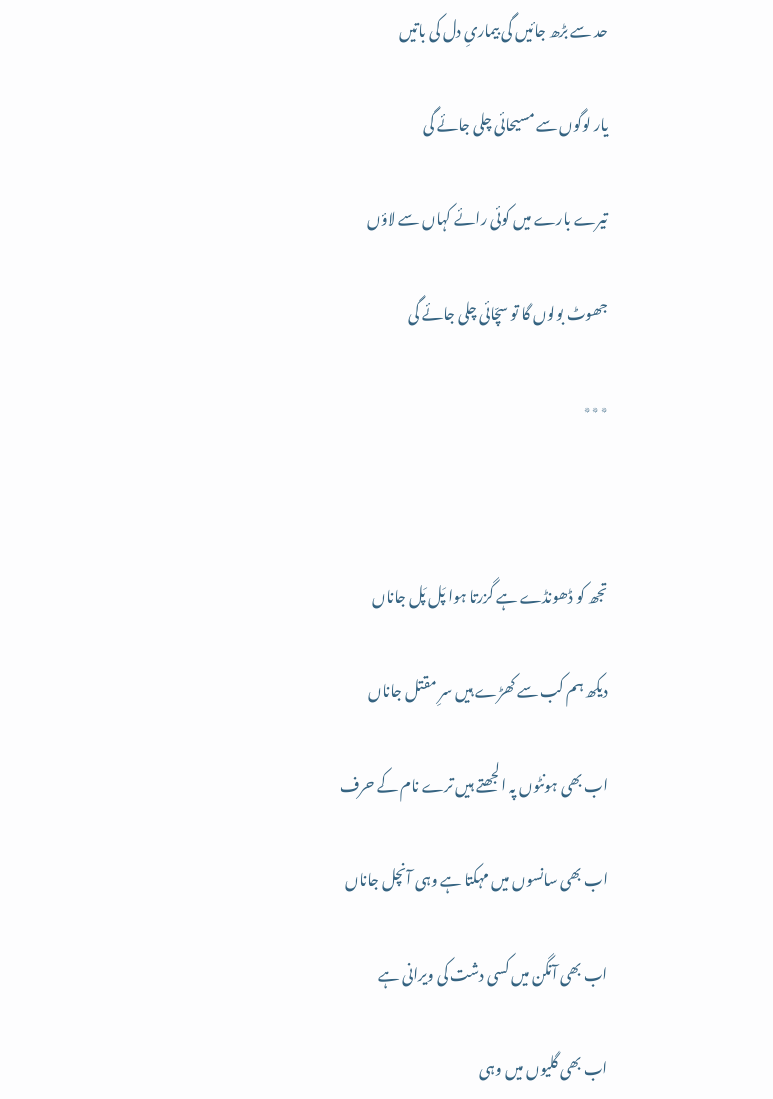حد سے بڑھ جائیں گی بیماریِ دل کی باتیں

یار لوگوں سے مسیحائی چلی جائے گی

تیرے بارے میں کوئی رائے کہاں سے لاؤں

جھوٹ بولوں گا تو سچّائی چلی جائے گی

٭٭٭



تجھ کو ڈھونڈے ہے گزرتا ہوا پَل پَل جاناں

دیکھ ہم کب سے کھڑے ہیں سرِ مقتل جاناں

اب بھی ہونٹوں پہ الجھتے ہیں ترے نام کے حرف

اب بھی سانسوں میں مہکتا ہے وہی آنچل جاناں

اب بھی آنگن میں کسی دشت کی ویرانی ہے

اب بھی گلیوں میں وہی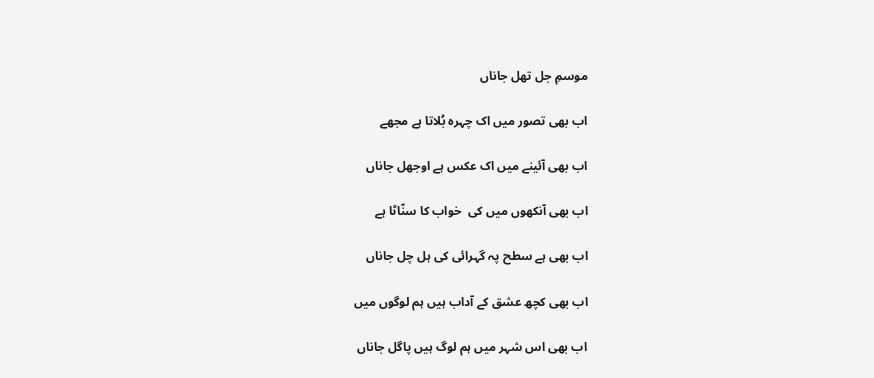موسمِ جل تھل جاناں

اب بھی تصور میں اک چہرہ بُلاتا ہے مجھے

اب بھی آئینے میں اک عکس ہے اوجھل جاناں

اب بھی آنکھوں میں کی  خواب کا سنّاٹا ہے

اب بھی ہے سطح پہ گہرائی کی ہل چل جاناں

اب بھی کچھ عشق کے آداب ہیں ہم لوگوں میں

اب بھی اس شہر میں ہم لوگ ہیں پاگل جاناں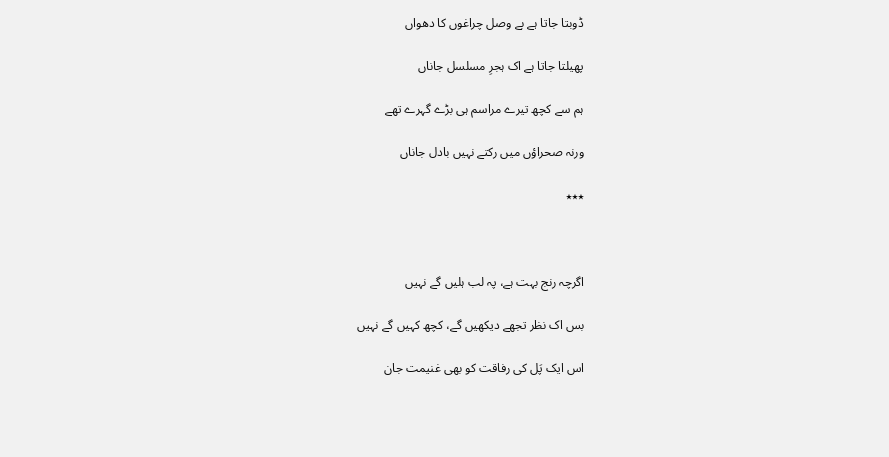ڈوبتا جاتا ہے بے وصل چراغوں کا دھواں

پھیلتا جاتا ہے اک ہجرِ مسلسل جاناں

ہم سے کچھ تیرے مراسم ہی بڑے گہرے تھے

ورنہ صحراؤں میں رکتے نہیں بادل جاناں

٭٭٭



اگرچہ رنج بہت ہے، پہ لب ہلیں گے نہیں

بس اک نظر تجھے دیکھیں گے، کچھ کہیں گے نہیں

اس ایک پَل کی رفاقت کو بھی غنیمت جان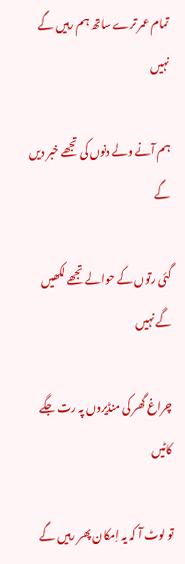تمام عمر ترے ساتھ ہم رہیں گے نہیں

ہم آنے ولے دنوں کی تجھے خبر دیں گے

گئی رتوں کے حوالے تجھے لکھیں گے نہیں

چراغ گھر کی منڈیروں پہ رت جگے کاٹیں

تو لوٹ آ کہ یہ اِمکان پھر رہیں گے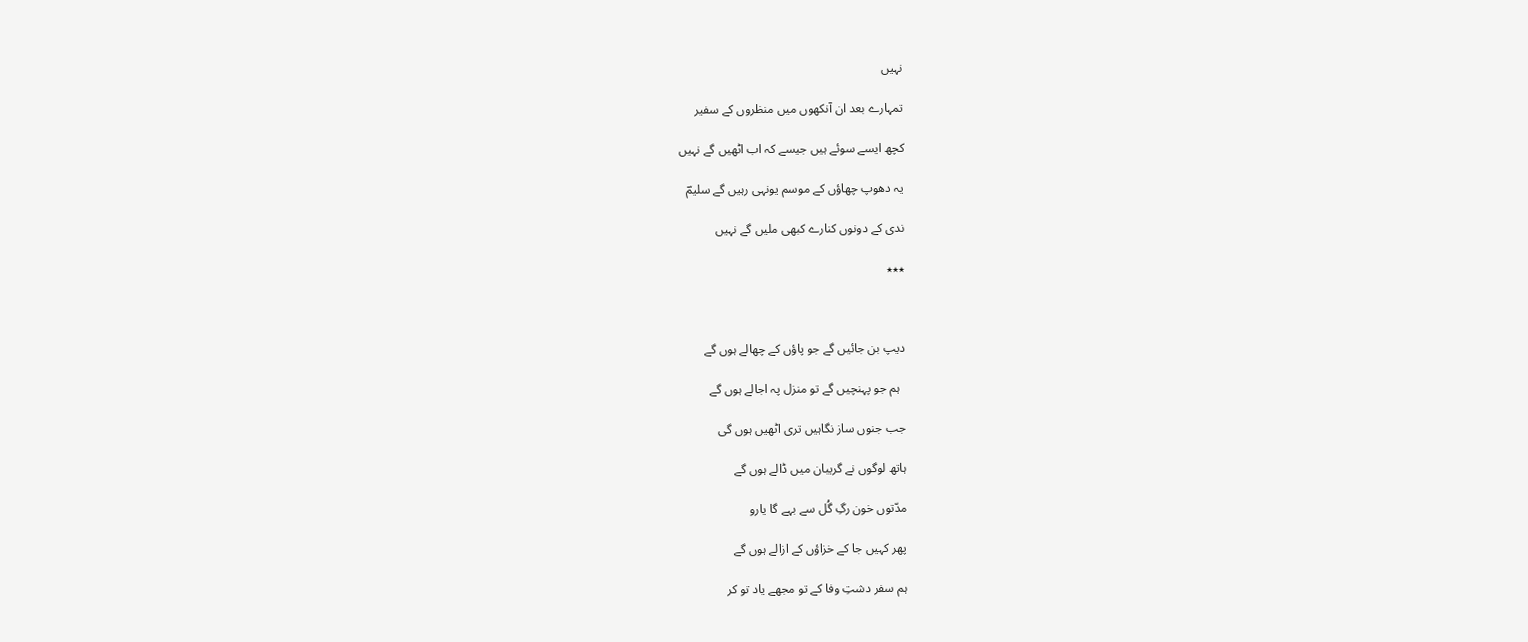نہیں

تمہارے بعد ان آنکھوں میں منظروں کے سفیر

کچھ ایسے سوئے ہیں جیسے کہ اب اٹھیں گے نہیں

یہ دھوپ چھاؤں کے موسم یونہی رہیں گے سلیمؔ

ندی کے دونوں کنارے کبھی ملیں گے نہیں

٭٭٭



دیپ بن جائیں گے جو پاؤں کے چھالے ہوں گے

  ہم جو پہنچیں گے تو منزل پہ اجالے ہوں گے

جب جنوں ساز نگاہیں تری اٹھیں ہوں گی

ہاتھ لوگوں نے گریبان میں ڈالے ہوں گے

مدّتوں خون رگِ گُل سے بہے گا یارو

پھر کہیں جا کے خزاؤں کے ازالے ہوں گے

ہم سفر دشتِ وفا کے تو مجھے یاد تو کر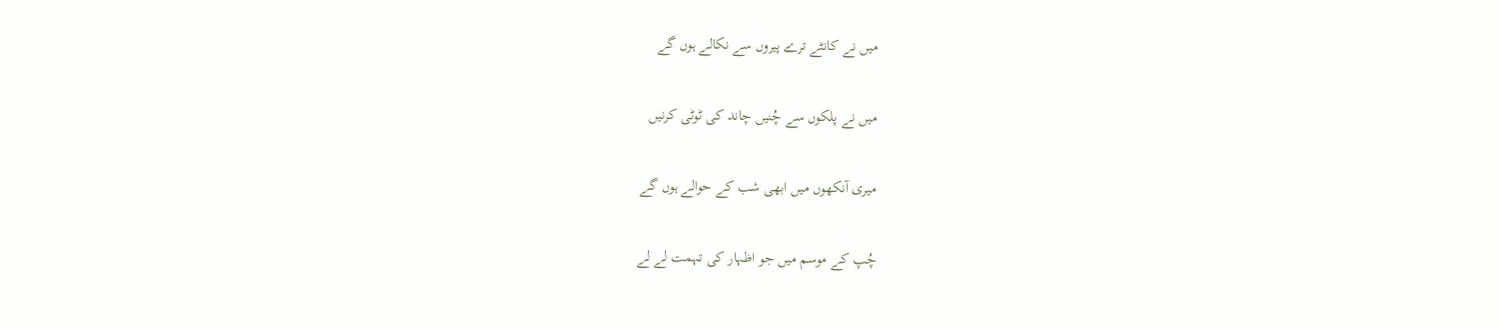میں نے کانٹے ترے پیروں سے نکالے ہوں گے

میں نے پلکوں سے چُنیں چاند کی ٹوٹی کرنیں

میری آنکھوں میں ابھی شب کے حوالے ہوں گے

چُپ کے موسم میں جو اظہار کی تہمت لے لے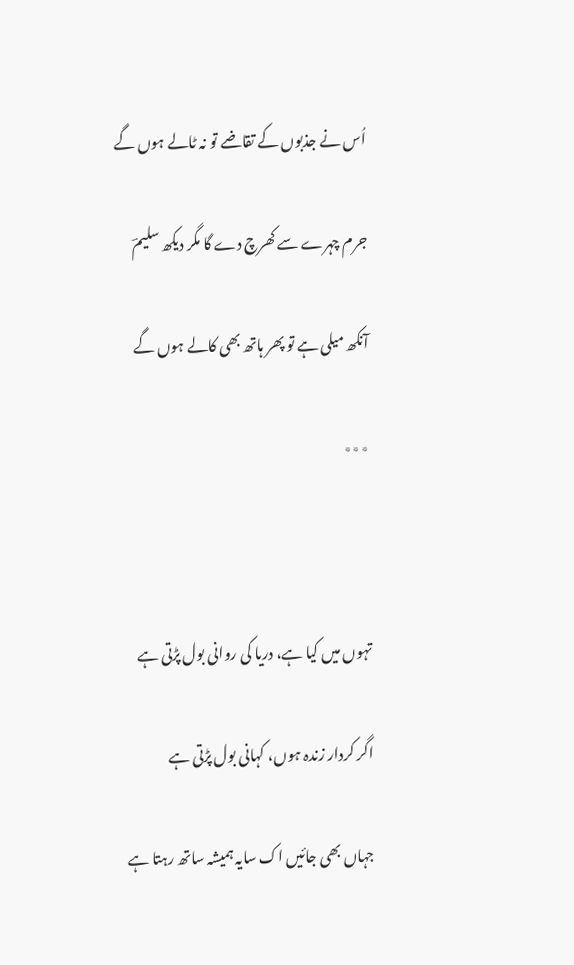اُس نے جذبوں کے تقاضے تو نہ ٹالے ہوں گے

جرم چہرے سے کھرچ دے گا مگر دیکھ سلیمؔ

آنکھ میلی ہے تو پھر ہاتھ بھی کالے ہوں گے

٭٭٭



تہوں میں کیا ہے، دریا کی روانی بول پڑتی ہے

اگر کردار زندہ ہوں، کہانی بول پڑتی ہے

جہاں بھی جائیں اک سایہ ہمیشہ ساتھ رہتا ہے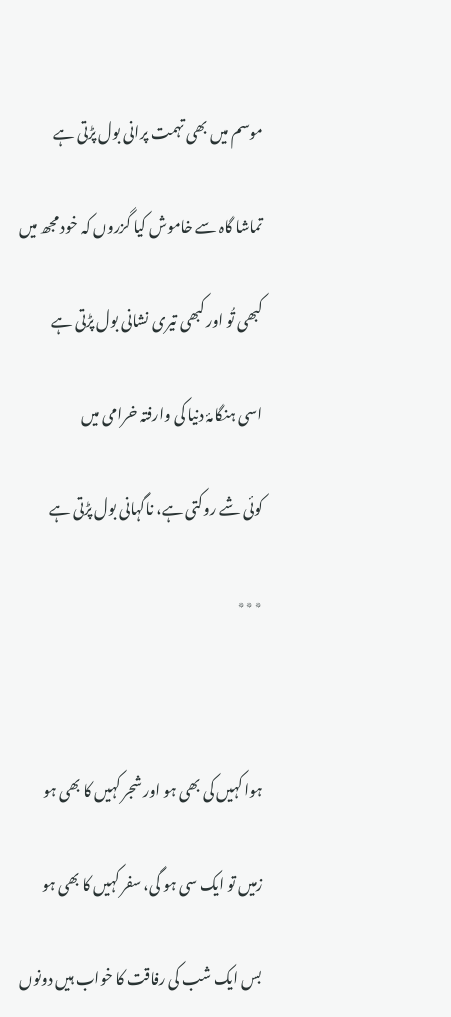موسم میں بھی تہمت پرانی بول پڑتی ہے

تماشا گاہ سے خاموش کیا گزروں کہ خود مجھ میں

کبھی تُو اور کبھی تیری نشانی بول پڑتی ہے

اسی ہنگامۂ دنیا کی وارفتہ خرامی میں

کوئی شے روکتی ہے، ناگہانی بول پڑتی ہے

٭٭٭



ہوا کہیں کی بھی ہو اور شجر کہیں کا بھی ہو

زمیں تو ایک سی ہو گی، سفر کہیں کا بھی ہو

بس ایک شب کی رفاقت کا خواب ہیں دونوں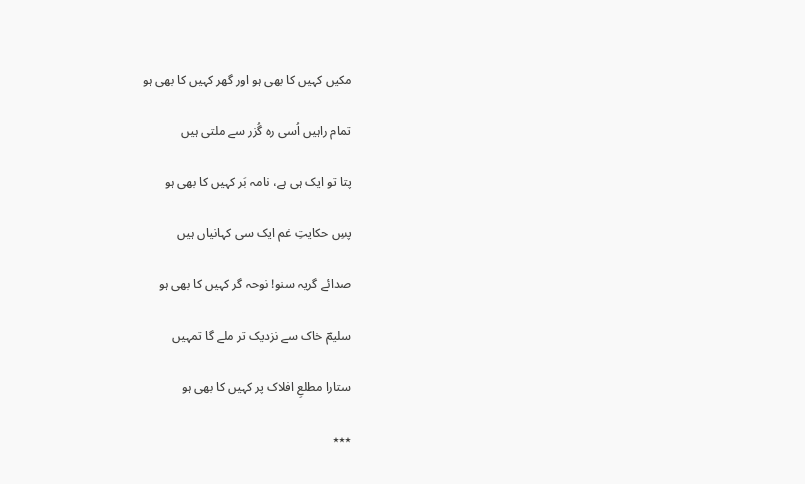مکیں کہیں کا بھی ہو اور گھر کہیں کا بھی ہو

تمام راہیں اُسی رہ گُزر سے ملتی ہیں

پتا تو ایک ہی ہے، نامہ بَر کہیں کا بھی ہو

پسِ حکایتِ غم ایک سی کہانیاں ہیں

صدائے گریہ سنو! نوحہ گر کہیں کا بھی ہو

سلیمؔ خاک سے نزدیک تر ملے گا تمہیں

ستارا مطلعِ افلاک پر کہیں کا بھی ہو

٭٭٭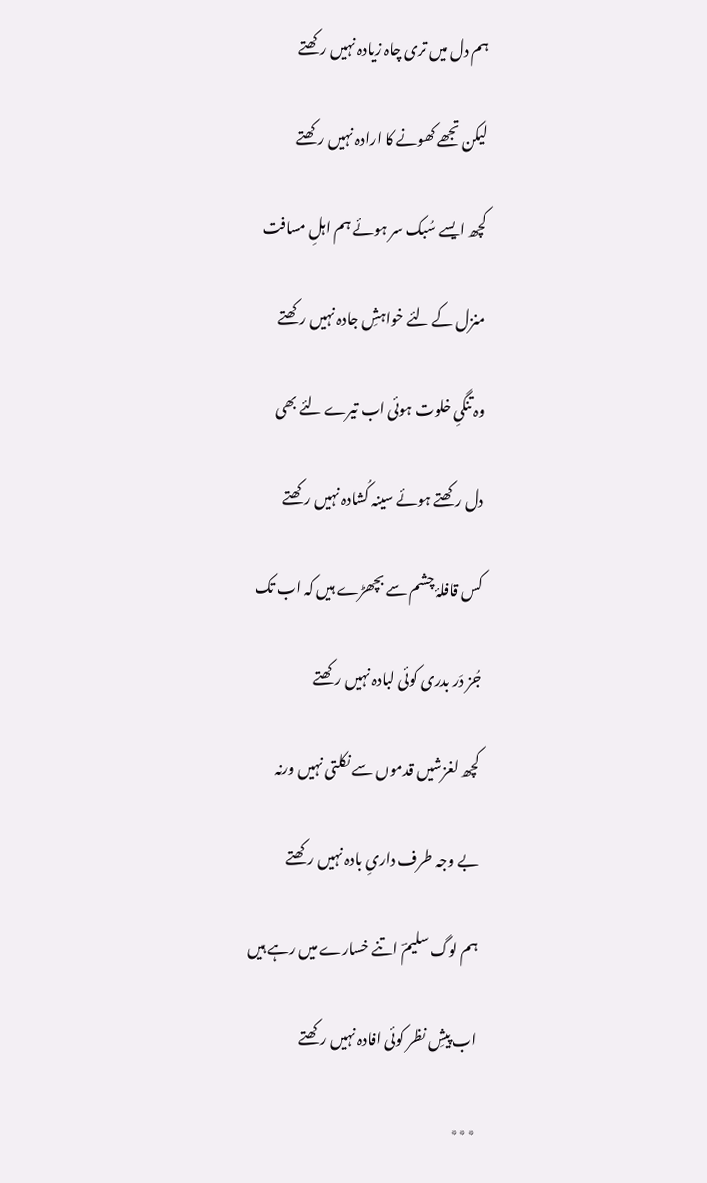ہم دل میں تری چاہ زیادہ نہیں رکھتے

لیکن تجھے کھونے کا ارادہ نہیں رکھتے

کچھ ایسے سُبک سر ہوئے ہم اہلِ مسافت

منزل کے لئے خواہشِ جادہ نہیں رکھتے

وہ تنگیِ خلوت ہوئی اب تیرے لئے بھی

دل رکھتے ہوئے سینہ کُشادہ نہیں رکھتے

کس قافلۂ چشم سے بچھڑے ہیں کہ اب تک

جُز دَر بدری کوئی لبادہ نہیں رکھتے

کچھ لغزشیں قدموں سے نکلتی نہیں ورنہ

بے وجہ طرف داریِ بادہ نہیں رکھتے

ہم لوگ سلیمؔ اتنے خسارے میں رہے ہیں

اب پیشِ نظر کوئی افادہ نہیں رکھتے

٭٭٭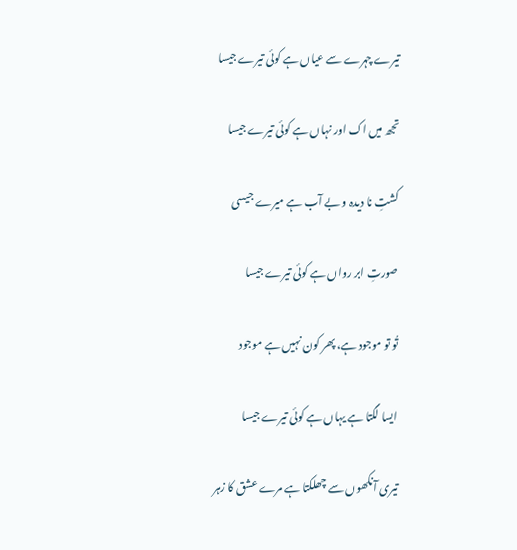تیرے چہرے سے عیاں ہے کوئی تیرے جیسا

تجھ میں اک اور نہاں ہے کوئی تیرے جیسا

کشتِ نا دیدہ و بے آب ہے میرے جیسی

صورتِ ابر رواں ہے کوئی تیرے جیسا

تُو تو موجود ہے، پھر کون نہیں ہے موجود

ایسا لگتا ہے یہاں ہے کوئی تیرے جیسا

تیری آنکھوں سے چھلکتا ہے مرے عشق کا زہر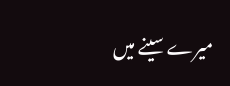میرے سینے میں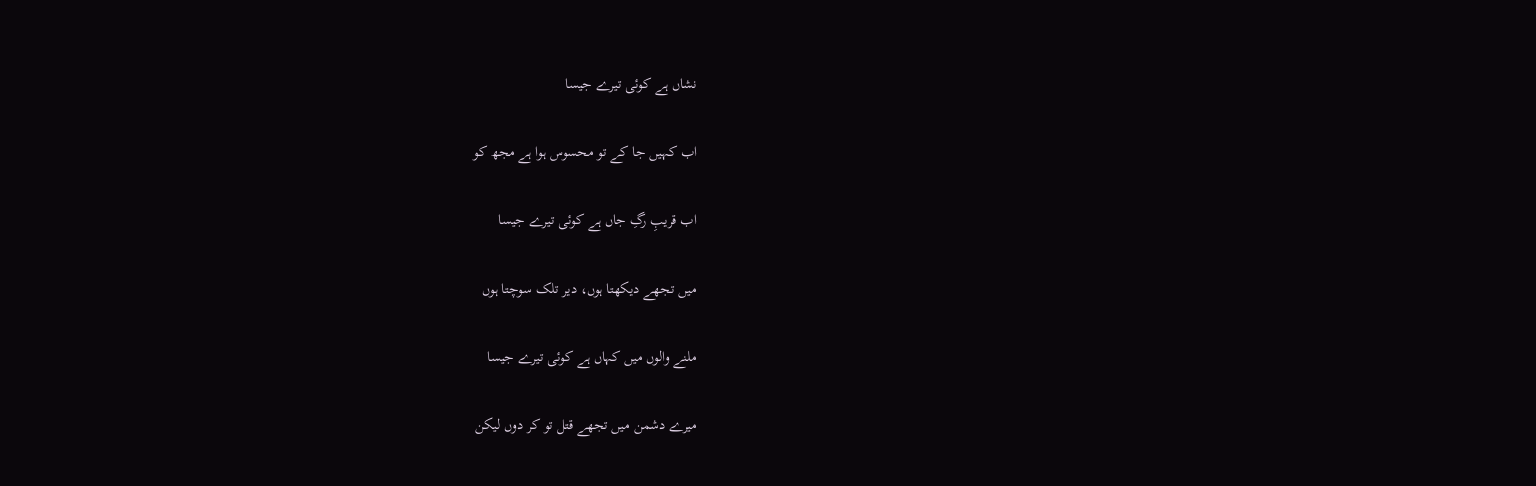نشاں ہے کوئی تیرے جیسا

اب کہیں جا کے تو محسوس ہوا ہے مجھ کو

اب قریبِ رگِ جاں ہے کوئی تیرے جیسا

میں تجھے دیکھتا ہوں، دیر تلک سوچتا ہوں

ملنے والوں میں کہاں ہے کوئی تیرے جیسا

میرے دشمن میں تجھے قتل تو کر دوں لیکن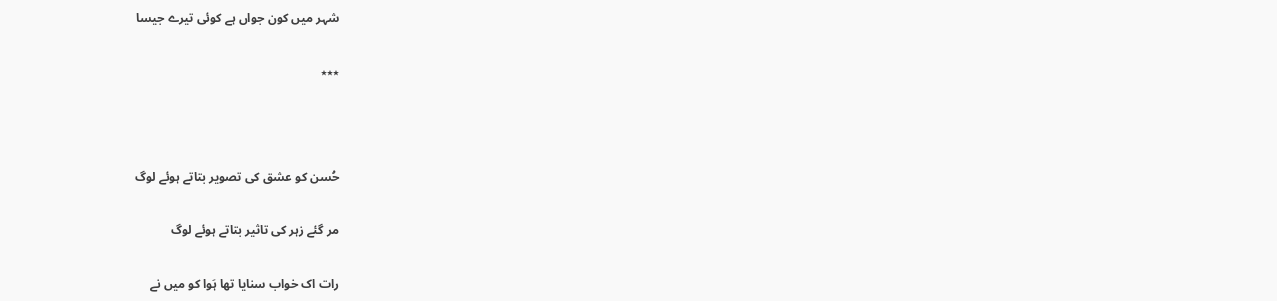شہر میں کون جواں ہے کوئی تیرے جیسا

٭٭٭



حُسن کو عشق کی تصویر بتاتے ہوئے لوگ

مر گئے زہر کی تاثیر بتاتے ہوئے لوگ

رات اک خواب سنایا تھا ہَوا کو میں نے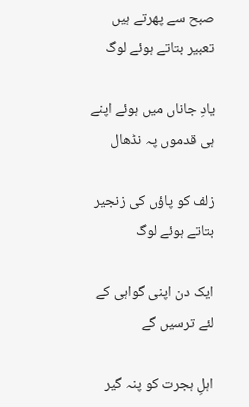صبح سے پھرتے ہیں تعبیر بتاتے ہوئے لوگ

یادِ جاناں میں ہوئے اپنے ہی قدموں پہ نڈھال

زلف کو پاؤں کی زنجیر بتاتے ہوئے لوگ

ایک دن اپنی گواہی کے لئے ترسیں گے

اہلِ ہجرت کو پنہ گیر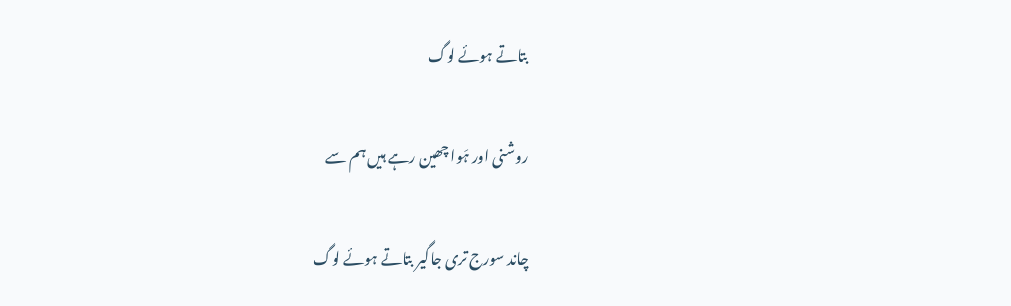بتاتے ہوئے لوگ

روشنی اور ہَوا چھین رہے ہیں ہم سے

چاند سورج تری جاگیر بتاتے ہوئے لوگ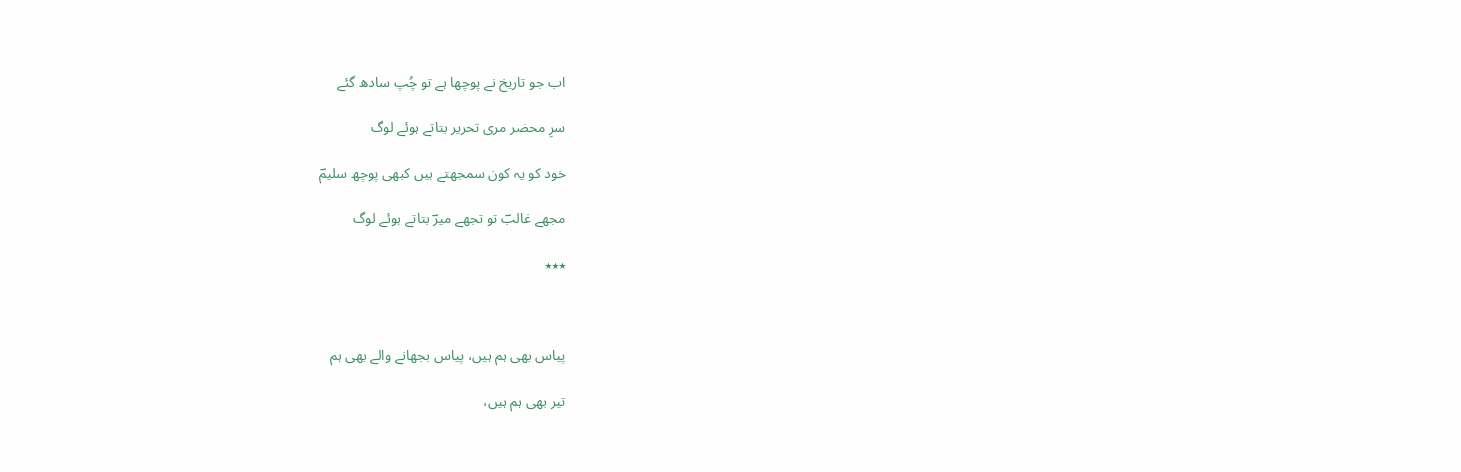اب جو تاریخ نے پوچھا ہے تو چُپ سادھ گئے

سرِ محضر مری تحریر بتاتے ہوئے لوگ

خود کو یہ کون سمجھتے ہیں کبھی پوچھ سلیمؔ

مجھے غالبؔ تو تجھے میرؔ بتاتے ہوئے لوگ

٭٭٭



پیاس بھی ہم ہیں، پیاس بجھانے والے بھی ہم

تیر بھی ہم ہیں،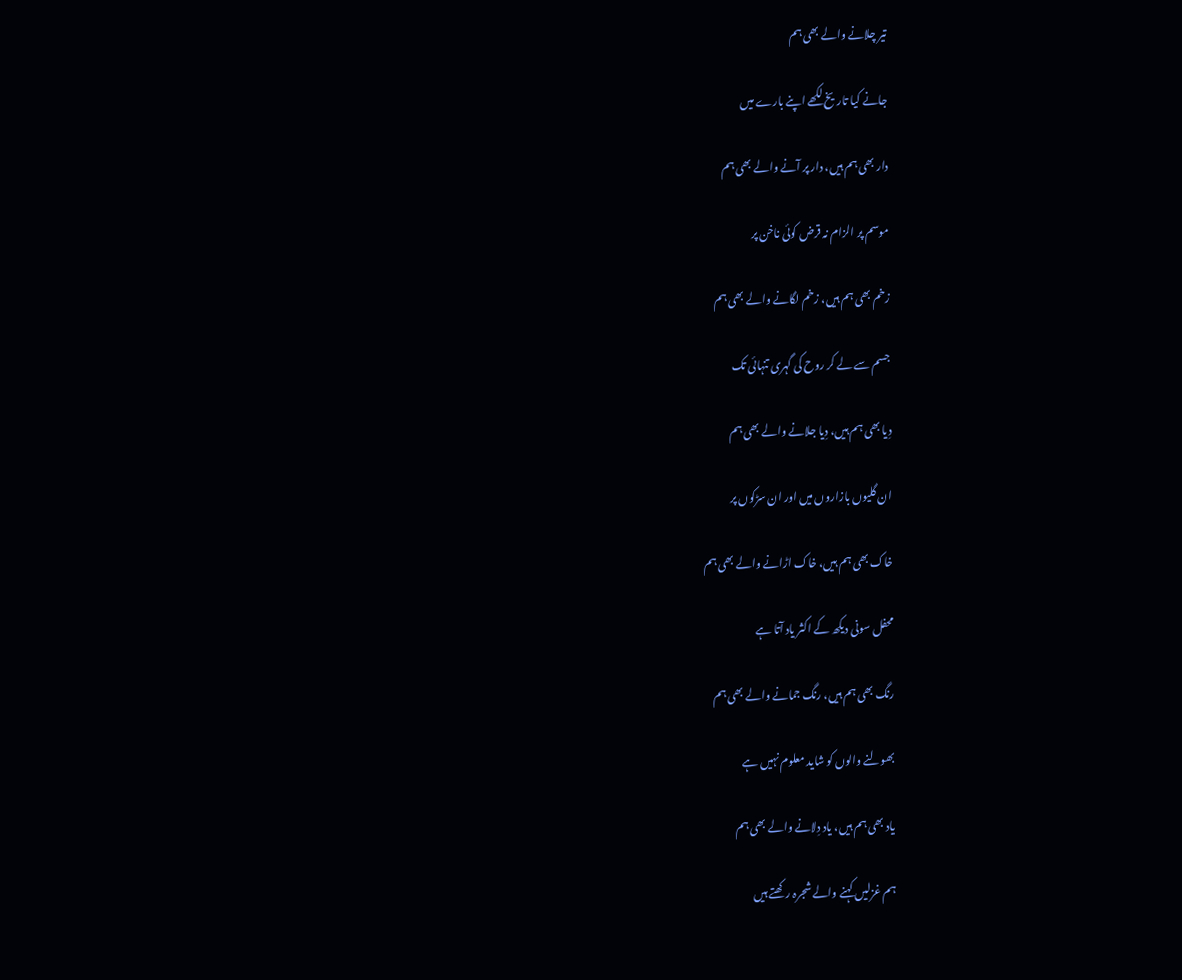تیر چلانے والے بھی ہم

جانے کیا تاریخ لکھے اپنے بارے میں

دار بھی ہم ہیں، دار پر آنے والے بھی ہم

موسم پر الزام نہ قرض کوئی ناخن پر

زخم بھی ہم ہیں، زخم لگانے والے بھی ہم

جسم سے لے کر روح کی گہری تنہائی تک

دِیا بھی ہم ہیں، دِیا جلانے والے بھی ہم

ان گلیوں بازاروں میں اور ان سڑکوں پر

خاک بھی ہم ہیں، خاک اڑانے والے بھی ہم

محفل سونی دیکھ کے اکثر یاد آتا ہے

رنگ بھی ہم ہیں، رنگ جمانے والے بھی ہم

بھولنے والوں کو شاید معلوم نہیں ہے

یاد بھی ہم ہیں، یاد دِلانے والے بھی ہم

ہم غزلیں کہنے والے شجرہ رکھتے ہیں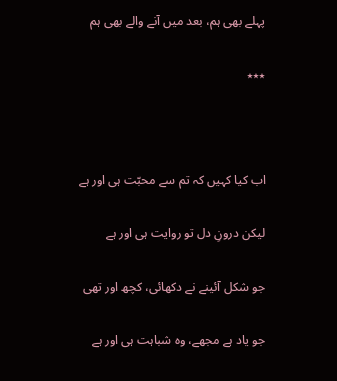پہلے بھی ہم، بعد میں آنے والے بھی ہم

٭٭٭



اب کیا کہیں کہ تم سے محبّت ہی اور ہے

لیکن درونِ دل تو روایت ہی اور ہے

جو شکل آئینے نے دکھائی، کچھ اور تھی

جو یاد ہے مجھے، وہ شباہت ہی اور ہے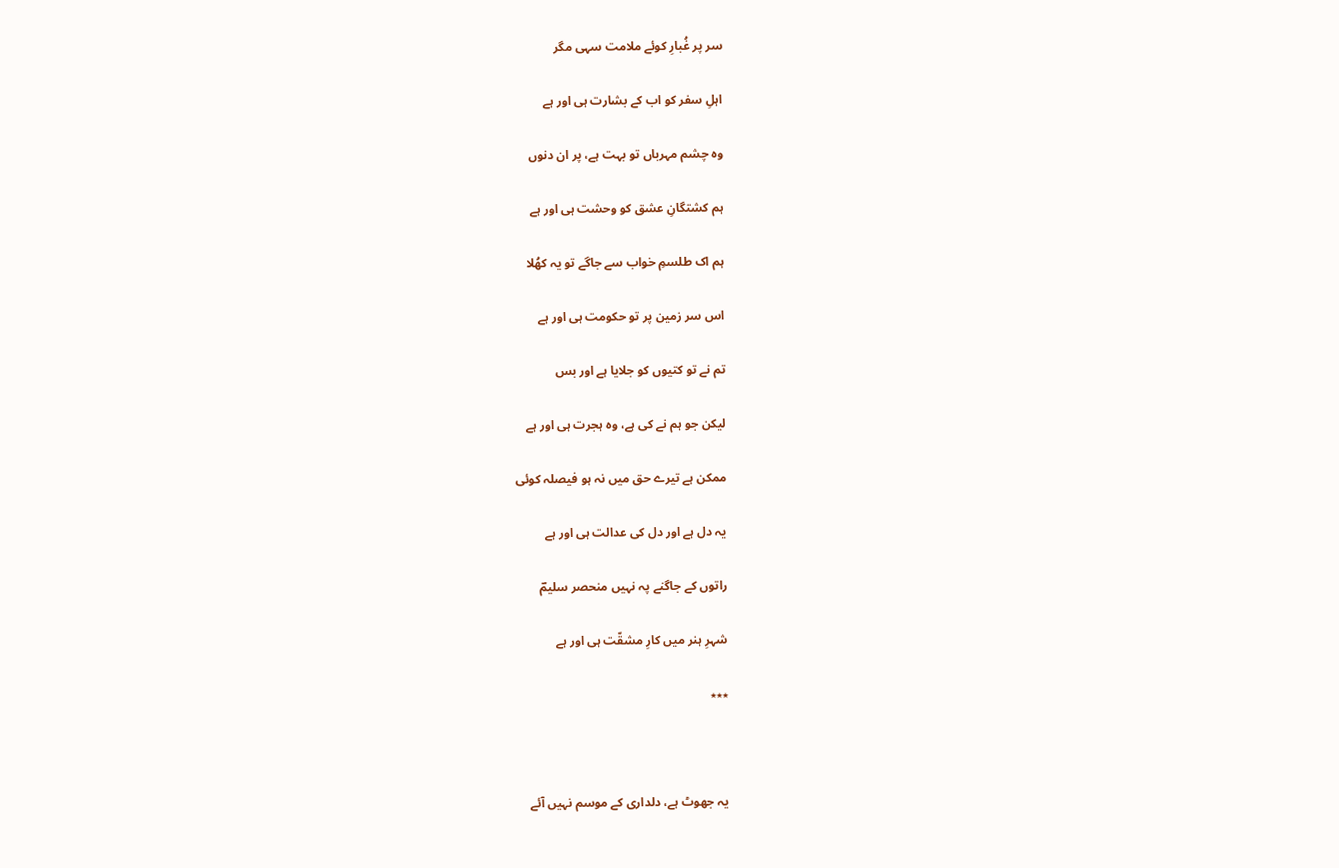سر پر غُبارِ کوئے ملامت سہی مگر

اہلِ سفر کو اب کے بشارت ہی اور ہے

وہ چشم مہرباں تو بہت ہے، پر ان دنوں

ہم کشتگانِ عشق کو وحشت ہی اور ہے

ہم اک طلسمِ خواب سے جاگے تو یہ کھُلا

اس سر زمین پر تو حکومت ہی اور ہے

تم نے تو کتیوں کو جلایا ہے اور بس

لیکن جو ہم نے کی ہے، وہ ہجرت ہی اور ہے

ممکن ہے تیرے حق میں نہ ہو فیصلہ کوئی

یہ دل ہے اور دل کی عدالت ہی اور ہے

راتوں کے جاگنے پہ نہیں منحصر سلیمؔ

شہرِ ہنر میں کارِ مشقّت ہی اور ہے

٭٭٭



یہ جھوٹ ہے، دلداری کے موسم نہیں آئے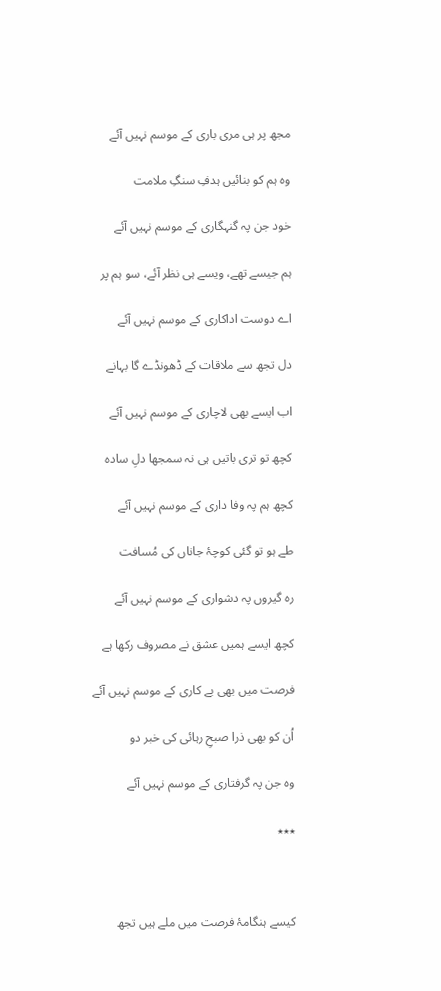مجھ پر ہی مری باری کے موسم نہیں آئے

وہ ہم کو بنائیں ہدفِ سنگِ ملامت

خود جن پہ گنہگاری کے موسم نہیں آئے

ہم جیسے تھے، ویسے ہی نظر آئے، سو ہم پر

اے دوست اداکاری کے موسم نہیں آئے

دل تجھ سے ملاقات کے ڈھونڈے گا بہانے

اب ایسے بھی لاچاری کے موسم نہیں آئے

کچھ تو تری باتیں ہی نہ سمجھا دلِ سادہ

کچھ ہم پہ وفا داری کے موسم نہیں آئے

طے ہو تو گئی کوچۂ جاناں کی مُسافت

رہ گیروں پہ دشواری کے موسم نہیں آئے

کچھ ایسے ہمیں عشق نے مصروف رکھا ہے

فرصت میں بھی بے کاری کے موسم نہیں آئے

اُن کو بھی ذرا صبحِ رہائی کی خبر دو

وہ جن پہ گرفتاری کے موسم نہیں آئے

٭٭٭



کیسے ہنگامۂ فرصت میں ملے ہیں تجھ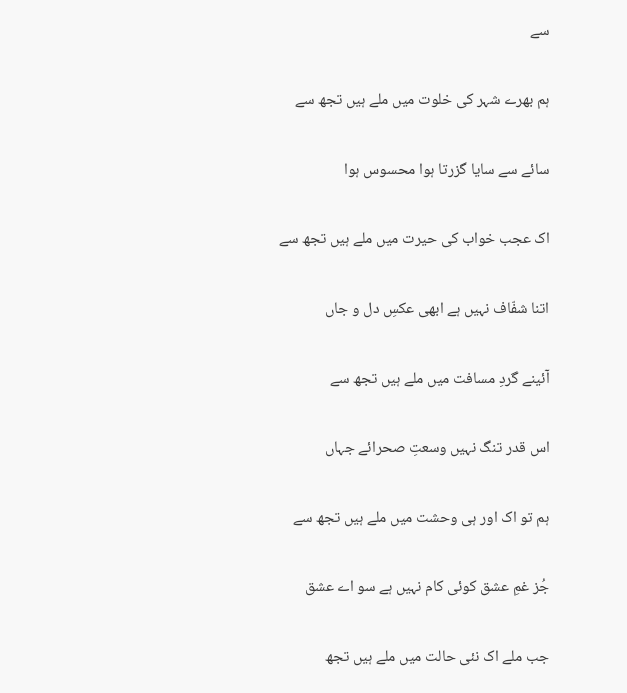سے

ہم بھرے شہر کی خلوت میں ملے ہیں تجھ سے

سائے سے سایا گزرتا ہوا محسوس ہوا

اک عجب خواب کی حیرت میں ملے ہیں تجھ سے

اتنا شفّاف نہیں ہے ابھی عکسِ دل و جاں

آئینے گردِ مسافت میں ملے ہیں تجھ سے

اس قدر تنگ نہیں وسعتِ صحرائے جہاں

ہم تو اک اور ہی وحشت میں ملے ہیں تجھ سے

جُز غمِ عشق کوئی کام نہیں ہے سو اے عشق

جب ملے اک نئی حالت میں ملے ہیں تجھ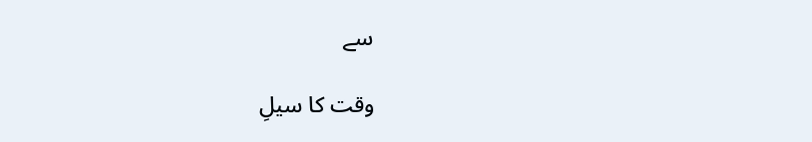سے

وقت کا سیلِ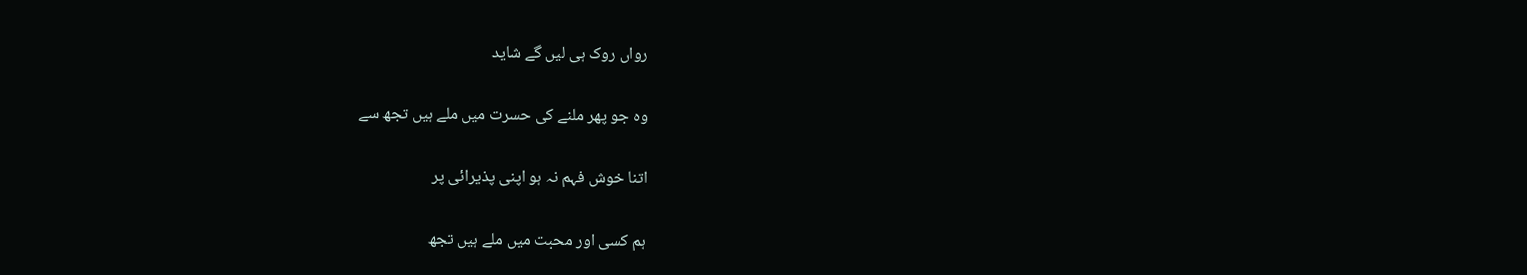رواں روک ہی لیں گے شاید

وہ جو پھر ملنے کی حسرت میں ملے ہیں تجھ سے

اتنا خوش فہم نہ ہو اپنی پذیرائی پر

ہم کسی اور محبت میں ملے ہیں تجھ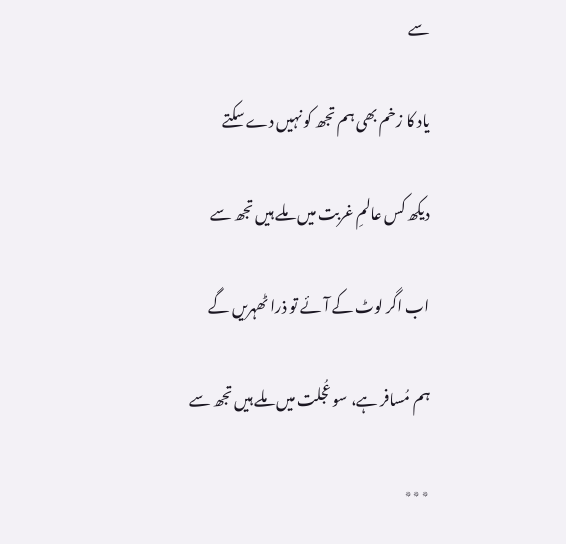سے

یاد کا زخم بھی ہم تجھ کو نہیں دے سکتے

دیکھ کس عالمِ غربت میں ملے ہیں تجھ سے

اب اگر لوٹ کے آئے تو ذرا ٹھہریں گے

ہم مُسافر ہے، سو عُجلت میں ملے ہیں تجھ سے

٭٭٭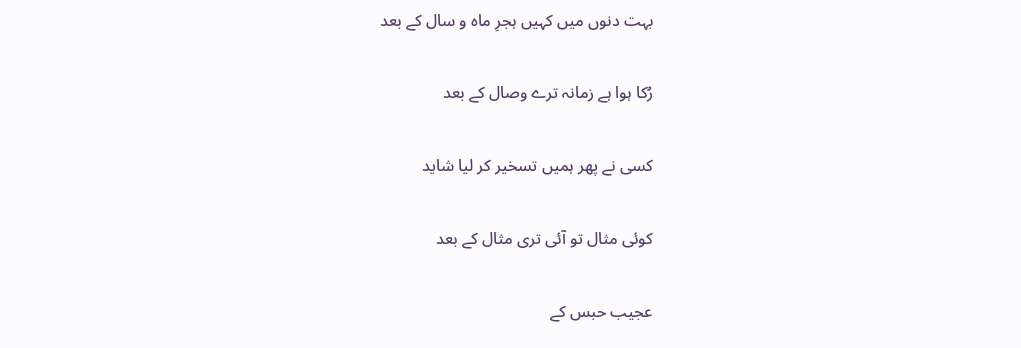بہت دنوں میں کہیں ہجرِ ماہ و سال کے بعد

رُکا ہوا ہے زمانہ ترے وصال کے بعد

کسی نے پھر ہمیں تسخیر کر لیا شاید

کوئی مثال تو آئی تری مثال کے بعد

عجیب حبس کے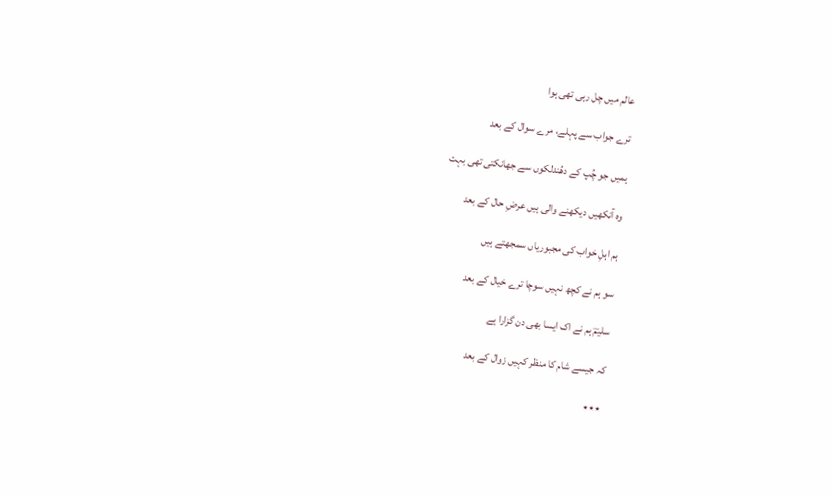عالم میں چل رہی تھی ہوا

ترے جواب سے پہلے، مرے سوال کے بعد

ہمیں جو چُپ کے دھُندلکوں سے جھانکتی تھی بہت

وہ آنکھیں دیکھنے والی ہیں عرضِ حال کے بعد

ہم اہلِ خواب کی مجبوریاں سمجھتے ہیں

سو ہم نے کچھ نہیں سوچا ترے خیال کے بعد

سلیمؔ ہم نے اک ایسا بھی دن گزارا ہے

کہ جیسے شام کا منظر کہیں زوال کے بعد

٭٭٭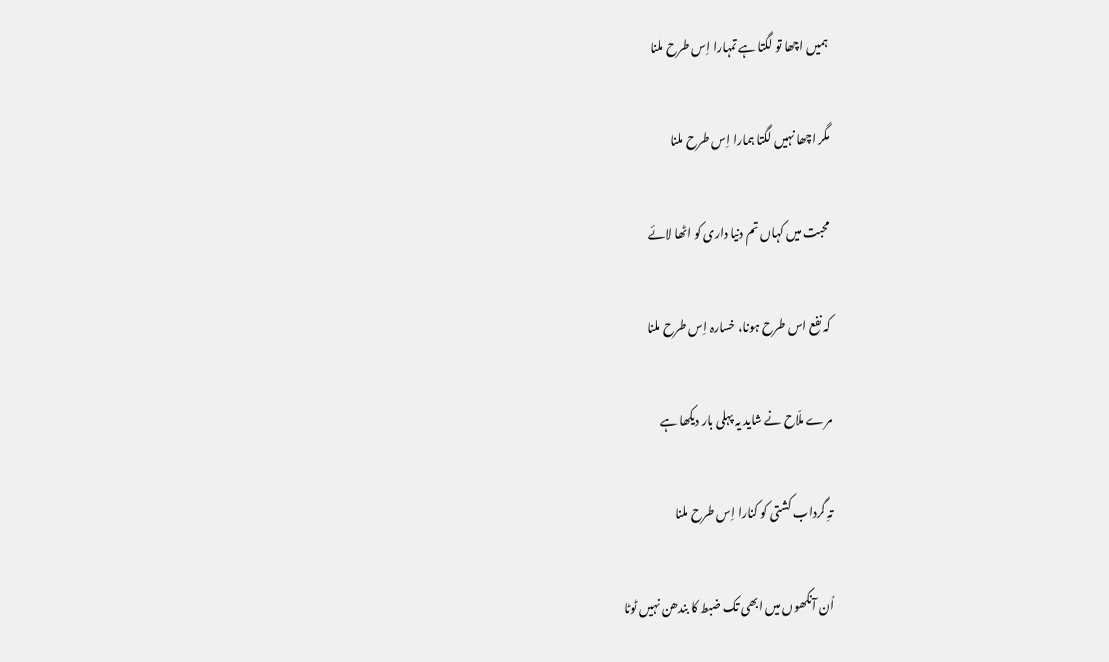ہمیں اچھا تو لگتا ہے تمہارا اِس طرح ملنا

مگر اچھا نہیں لگتا ہمارا اِس طرح ملنا

محبت میں کہاں تم دنیا داری کو اٹھا لائے

کہ نفع اس طرح ہونا، خسارہ اِس طرح ملنا

مرے ملّاح نے شاید یہ پہلی بار دیکھا ہے

تہِ گرداب کشتی کو کنارا اِس طرح ملنا

اُن آنکھوں میں ابھی تک ضبط کا بندھن نہیں ٹوٹا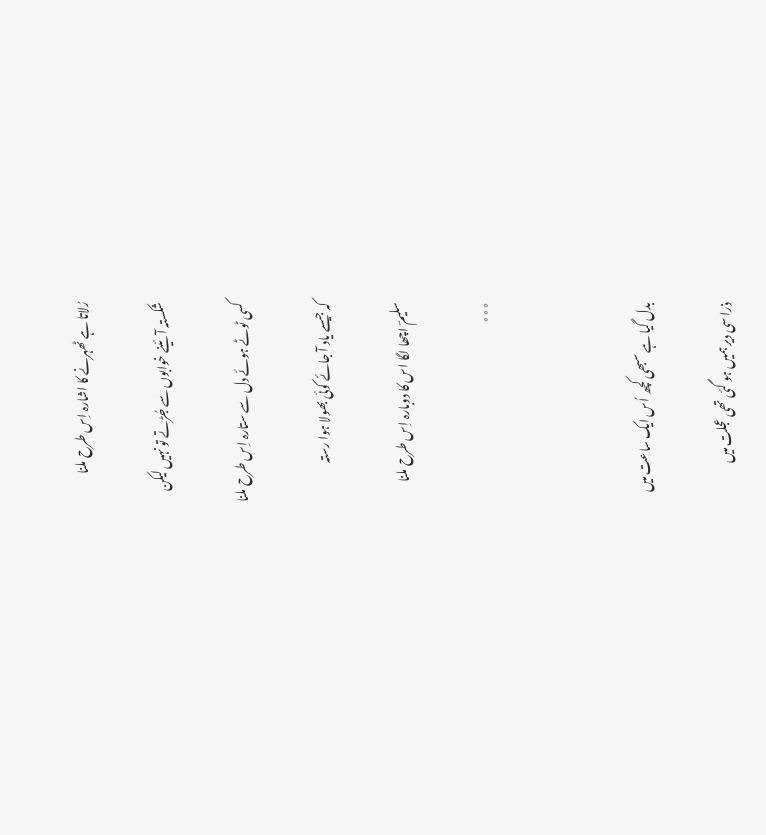رُلاتا ہے ٹھہرنے کا اشارہ اِس طرح ملنا

شکستہ آئینے خوابوں سے جُڑتے تو نہیں لیکن

کسی ٹوٹے ہوئے دل سے ستارہ اِس طرح ملنا

کہ جیسے یاد آ جائے کوئی بھولا ہوا رستہ

سلیمؔ اچھا لگا اس کا دوبارہ اِس طرح ملنا

٭٭٭



بدل گیا ہے سبھی کچھ اُس ایک ساعت میں

ذرا سی دیر ہمیں ہو گئی تھی عجلت میں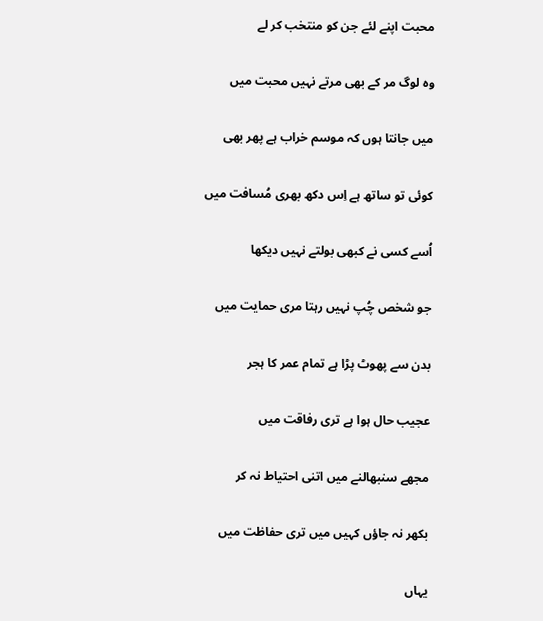محبت اپنے لئے جن کو منتخب کر لے

وہ لوگ مر کے بھی مرتے نہیں محبت میں

میں جانتا ہوں کہ موسم خراب ہے پھر بھی

کوئی تو ساتھ ہے اِس دکھ بھری مُسافت میں

اُسے کسی نے کبھی بولتے نہیں دیکھا

جو شخص چُپ نہیں رہتا مری حمایت میں

بدن سے پھوٹ پڑا ہے تمام عمر کا ہجر

عجیب حال ہوا ہے تری رفاقت میں

مجھے سنبھالنے میں اتنی احتیاط نہ کر

بکھر نہ جاؤں کہیں میں تری حفاظت میں

یہاں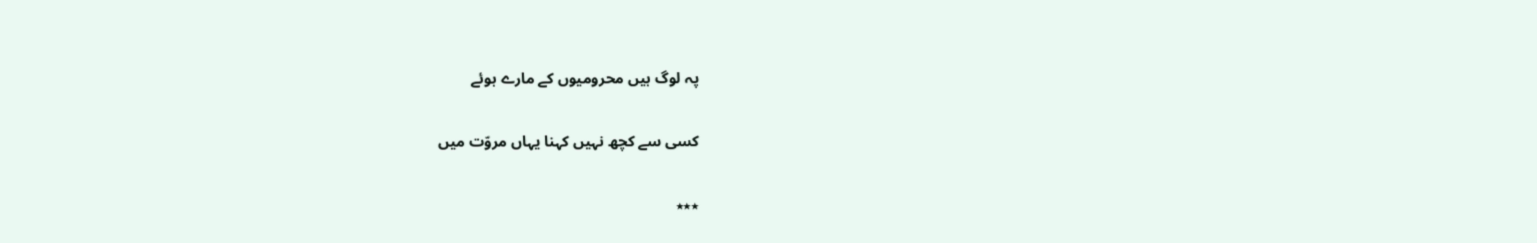پہ لوگ ہیں محرومیوں کے مارے ہوئے

کسی سے کچھ نہیں کہنا یہاں مروّت میں

٭٭٭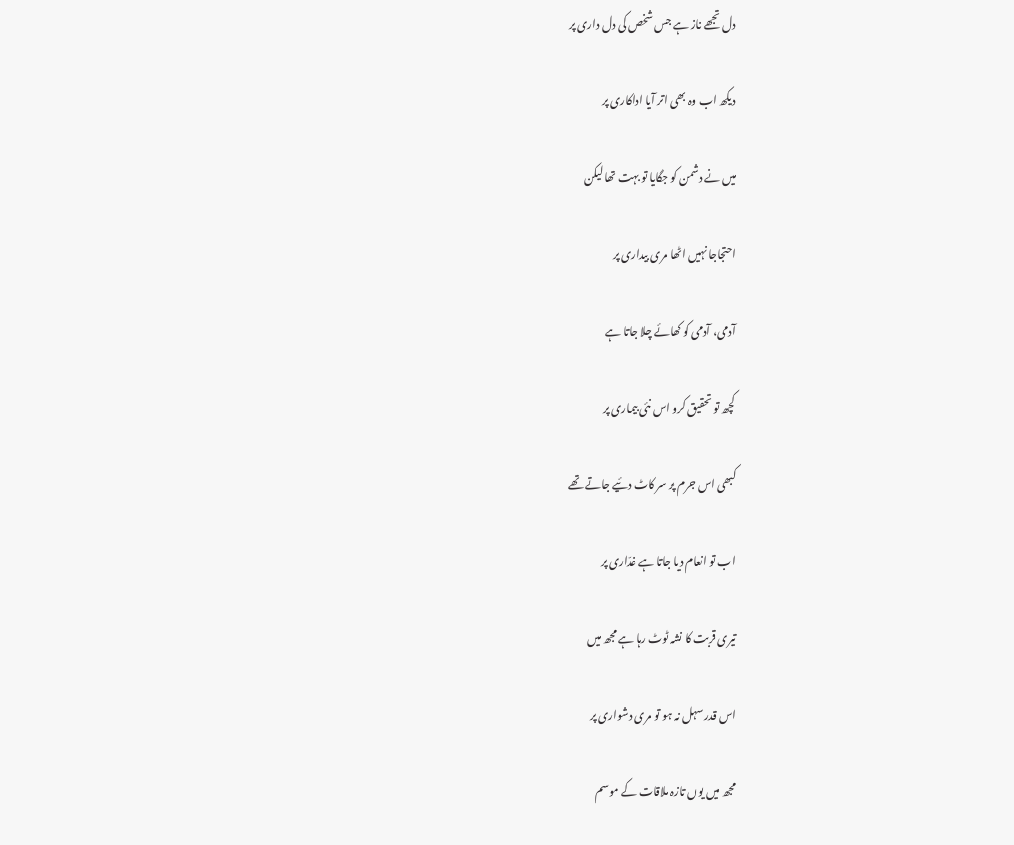دل تجھے ناز ہے جس شخص کی دل داری پر

دیکھ اب وہ بھی اتر آیا اداکاری پر

میں نے دشمن کو جگایا تو بہت تھا لیکن

احتجاجا نہیں اٹھا مری بیداری پر

آدمی، آدمی کو کھائے چلا جاتا ہے

کچھ تو تحقیق کرو اس نئی بیماری پر

کبھی اس جرم پر سر کاٹ دئیے جاتے تھے

اب تو انعام دیا جاتا ہے غدّاری پر

تیری قربت کا نشہ ٹوٹ رہا ہے مجھ میں

اس قدر سہل نہ ہو تو مری دشواری پر

مجھ میں یوں تازہ ملاقات کے موسم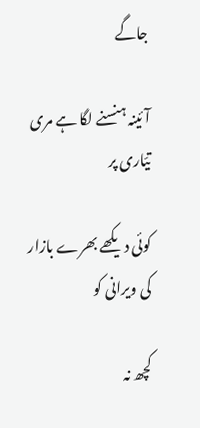جاگے

آئینہ ہنسنے لگا ہے مری تیّاری پر

کوئی دیکھے بھرے بازار کی ویرانی کو

کچھ نہ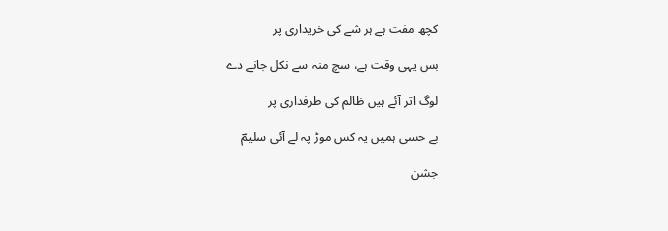کچھ مفت ہے ہر شے کی خریداری پر

بس یہی وقت ہے، سچ منہ سے نکل جانے دے

لوگ اتر آئے ہیں ظالم کی طرفداری پر

بے حسی ہمیں یہ کس موڑ پہ لے آئی سلیمؔ

جشن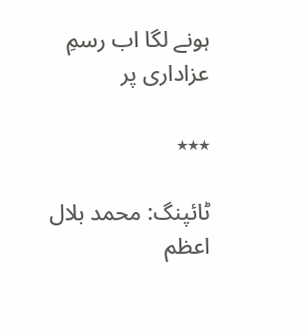ہونے لگا اب رسمِ عزاداری پر

٭٭٭

ٹائپنگ: محمد بلال اعظم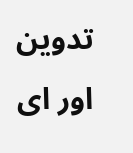تدوین اور ای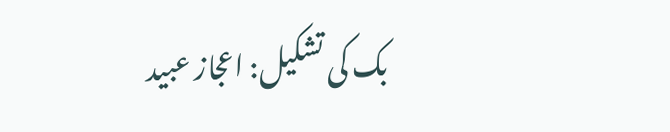بک کی تشکیل: اعجاز عبید